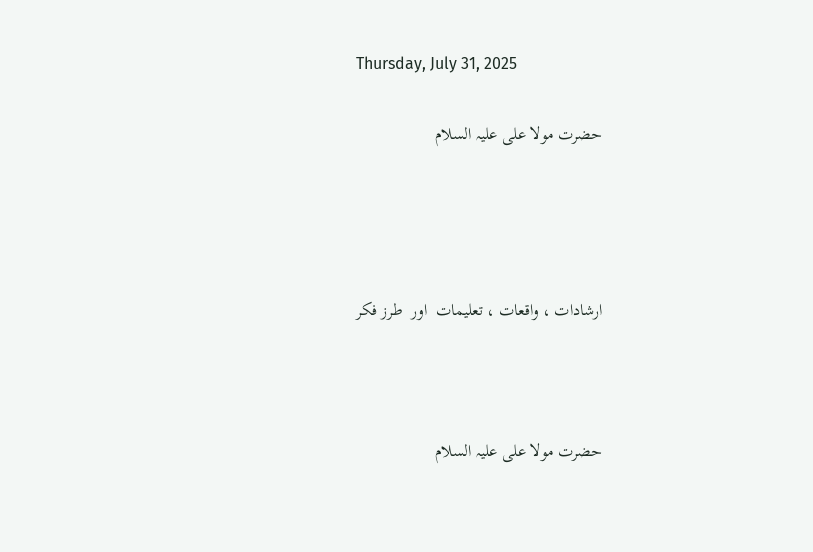Thursday, July 31, 2025

حضرت مولا علی علیہ السلام




ارشادات ، واقعات ، تعلیمات  اور  طرز فکر



حضرت مولا علی علیہ السلام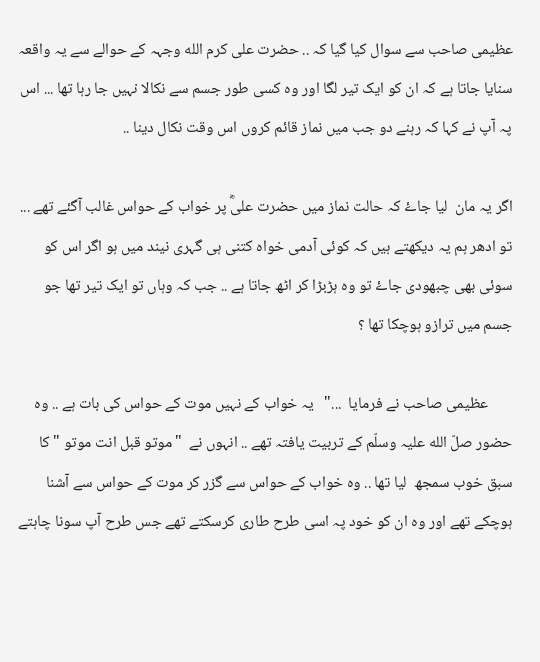عظیمی صاحب سے سوال کیا گیا کہ .. حضرت علی کرم الله وجہہ کے حوالے سے یہ واقعہ سنایا جاتا ہے کہ ان کو ایک تیر لگا اور وہ کسی طور جسم سے نکالا نہیں جا رہا تھا ... اس پہ آپ نے کہا کہ رہنے دو جب میں نماز قائم کروں اس وقت نکال دینا ..

اگر یہ مان  لیا جاۓ کہ حالت نماز میں حضرت علیؓ پر خواب کے حواس غالب آگئے تھے ...  تو ادھر ہم یہ دیکھتے ہیں کہ کوئی آدمی خواہ کتنی ہی گہری نیند میں ہو اگر اس کو سوئی بھی چبھودی جاۓ تو وہ ہڑبڑا کر اٹھ جاتا ہے .. جب کہ وہاں تو ایک تیر تھا جو جسم میں ترازو ہوچکا تھا ؟

       عظیمی صاحب نے فرمایا  ..."   یہ خواب کے نہیں موت کے حواس کی بات ہے .. وہ حضور صلّ الله علیہ وسلّم کے تربیت یافتہ تھے .. انہوں نے  "موتو قبل انت موتو " کا سبق خوب سمجھ  لیا تھا .. وہ خواب کے حواس سے گزر کر موت کے حواس سے آشنا ہوچکے تھے اور وہ ان کو خود پہ اسی طرح طاری کرسکتے تھے جس طرح آپ سونا چاہتے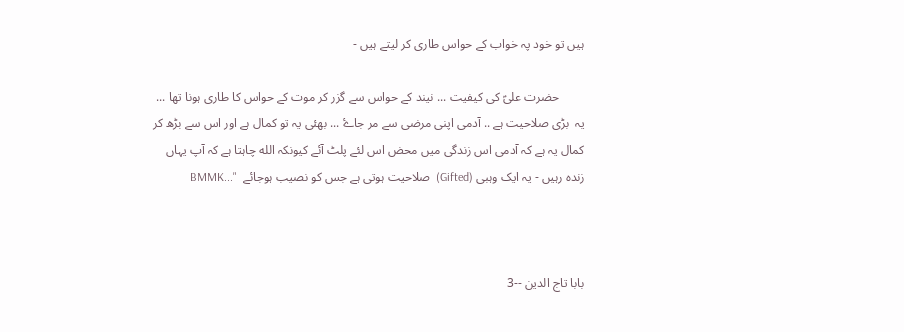ہیں تو خود پہ خواب کے حواس طاری کر لیتے ہیں -

        حضرت علیؑ کی کیفیت ... نیند کے حواس سے گزر کر موت کے حواس کا طاری ہونا تھا ... یہ  بڑی صلاحیت ہے .. آدمی اپنی مرضی سے مر جاۓ ... بھئی یہ تو کمال ہے اور اس سے بڑھ کر کمال یہ ہے کہ آدمی اس زندگی میں محض اس لئے پلٹ آئے کیونکہ الله چاہتا ہے کہ آپ یہاں زندہ رہیں - یہ ایک وہبی (Gifted)  صلاحیت ہوتی ہے جس کو نصیب ہوجائے  "...BMMK



بابا تاج الدین --3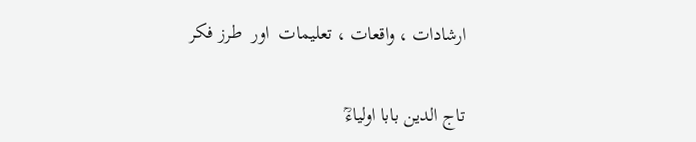ارشادات ، واقعات ، تعلیمات  اور  طرز فکر


تاج الدین بابا اولیاءؒ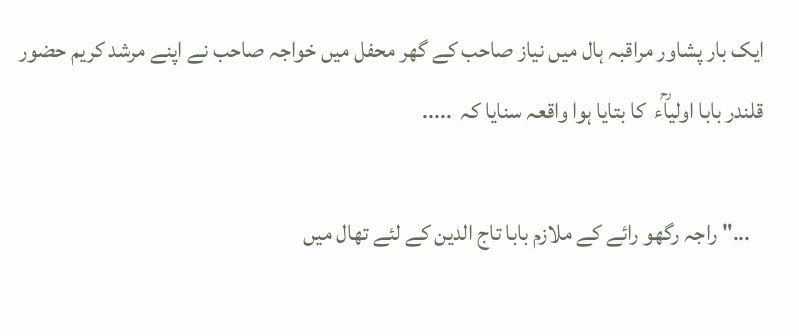ایک بار پشاور مراقبہ ہال میں نیاز صاحب کے گھر محفل میں خواجہ صاحب نے اپنے مرشد کریم حضور قلندر بابا اولیاؒء  کا بتایا ہوا واقعہ سنایا کہ  .....

   ..." راجہ رگھو رائے کے ملازم بابا تاج الدین کے لئے تھال میں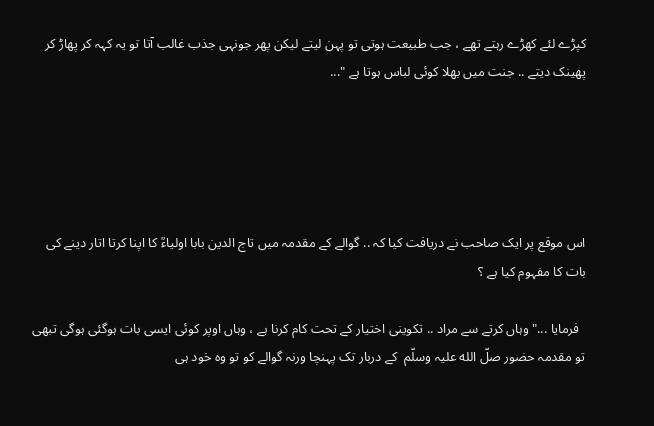کپڑے لئے کھڑے رہتے تھے ، جب طبیعت ہوتی تو پہن لیتے لیکن پھر جونہی جذب غالب آتا تو یہ کہہ کر پھاڑ کر پھینک دیتے .. جنت میں بھلا کوئی لباس ہوتا ہے "...





اس موقع پر ایک صاحب نے دریافت کیا کہ .. گوالے کے مقدمہ میں تاج الدین بابا اولیاءؒ کا اپنا کرتا اتار دینے کی بات کا مفہوم کیا ہے ؟

  فرمایا ..." وہاں کرتے سے مراد .. تکوینی اختیار کے تحت کام کرنا ہے ، وہاں اوپر کوئی ایسی بات ہوگئی ہوگی تبھی تو مقدمہ حضور صلّ الله علیہ وسلّم  کے دربار تک پہنچا ورنہ گوالے کو تو وہ خود ہی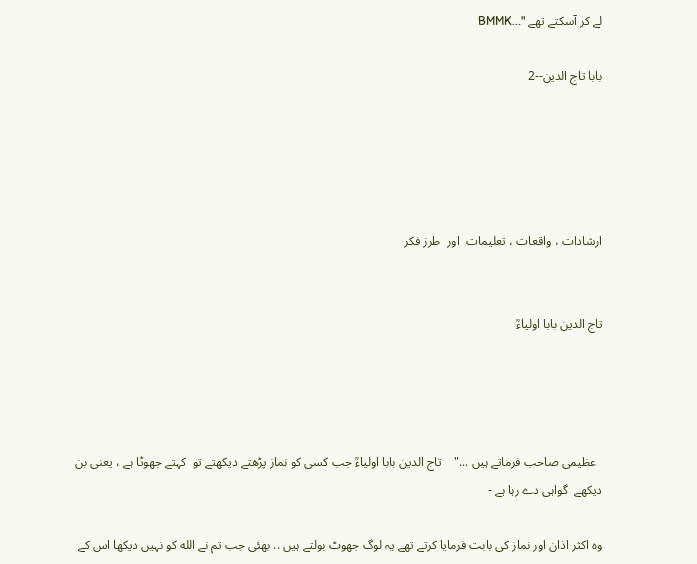لے کر آسکتے تھے "...BMMK

بابا تاج الدین--2





ارشادات ، واقعات ، تعلیمات  اور  طرز فکر


تاج الدین بابا اولیاءؒ




  عظیمی صاحب فرماتے ہیں ..."    تاج الدین بابا اولیاءؒ جب کسی کو نماز پڑھتے دیکھتے تو  کہتے جھوٹا ہے ، یعنی بن دیکھے  گواہی دے رہا ہے -

وہ اکثر اذان اور نماز کی بابت فرمایا کرتے تھے یہ لوگ جھوٹ بولتے ہیں .. بھئی جب تم نے الله کو نہیں دیکھا اس کے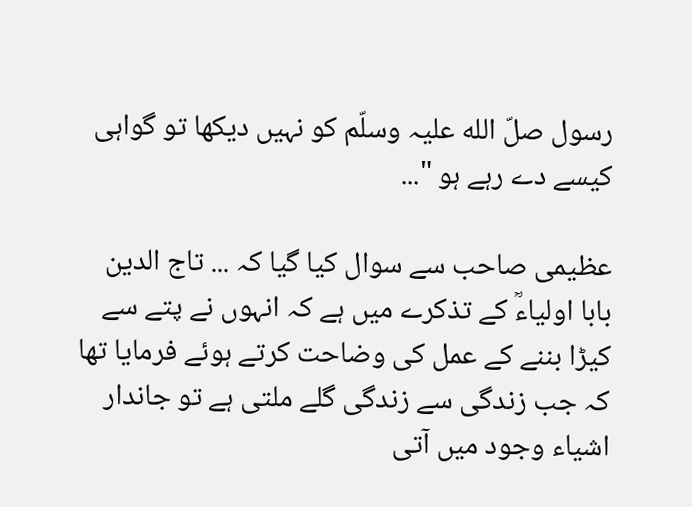رسول صلّ الله علیہ وسلّم کو نہیں دیکھا تو گواہی کیسے دے رہے ہو "...

عظیمی صاحب سے سوال کیا گیا کہ ... تاج الدین بابا اولیاءؒ کے تذکرے میں ہے کہ انہوں نے پتے سے کیڑا بننے کے عمل کی وضاحت کرتے ہوئے فرمایا تھا کہ جب زندگی سے زندگی گلے ملتی ہے تو جاندار اشیاء وجود میں آتی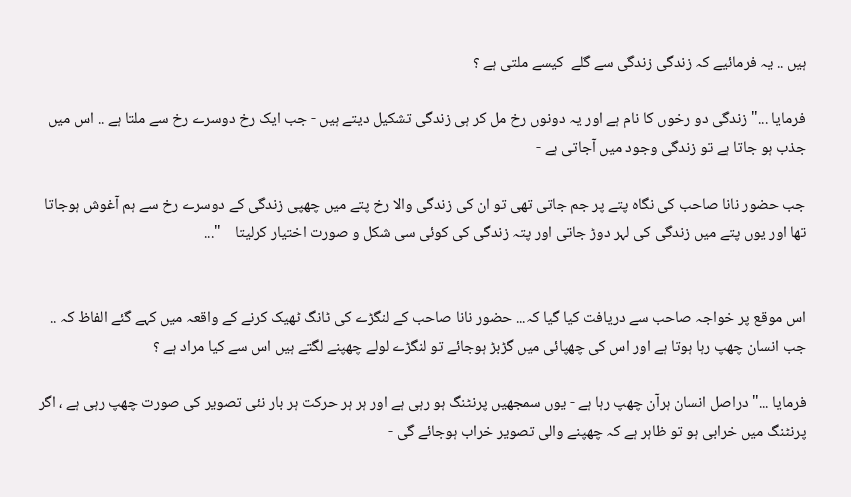ہیں .. یہ فرمائیے کہ زندگی زندگی سے گلے  کیسے ملتی ہے ؟

فرمایا ..." زندگی دو رخوں کا نام ہے اور یہ دونوں رخ مل کر ہی زندگی تشکیل دیتے ہیں - جب ایک رخ دوسرے رخ سے ملتا ہے .. اس میں جذب ہو جاتا ہے تو زندگی وجود میں آجاتی ہے -

جب حضور نانا صاحب کی نگاہ پتے پر جم جاتی تھی تو ان کی زندگی والا رخ پتے میں چھپی زندگی کے دوسرے رخ سے ہم آغوش ہوجاتا تھا اور یوں پتے میں زندگی کی لہر دوڑ جاتی اور پتہ زندگی کی کوئی سی شکل و صورت اختیار کرلیتا    "...


اس موقع پر خواجہ صاحب سے دریافت کیا گیا کہ... حضور نانا صاحب کے لنگڑے کی ٹانگ ٹھیک کرنے کے واقعہ میں کہے گئے الفاظ کہ .. جب انسان چھپ رہا ہوتا ہے اور اس کی چھپائی میں گڑبڑ ہوجائے تو لنگڑے لولے چھپنے لگتے ہیں اس سے کیا مراد ہے ؟

فرمایا ..." دراصل انسان ہرآن چھپ رہا ہے - یوں سمجھیں پرنٹنگ ہو رہی ہے اور ہر ہر حرکت ہر بار نئی تصویر کی صورت چھپ رہی ہے ، اگر پرنٹنگ میں خرابی ہو تو ظاہر ہے کہ چھپنے والی تصویر خراب ہوجائے گی -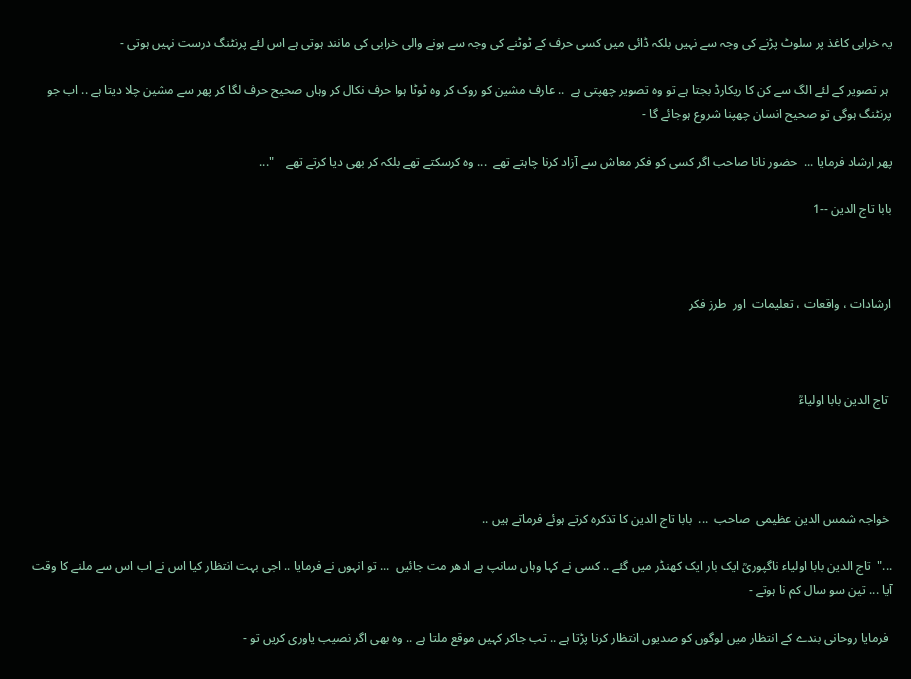یہ خرابی کاغذ پر سلوٹ پڑنے کی وجہ سے نہیں بلکہ ڈائی میں کسی حرف کے ٹوٹنے کی وجہ سے ہونے والی خرابی کی مانند ہوتی ہے اس لئے پرنٹنگ درست نہیں ہوتی -

 ہر تصویر کے لئے الگ سے کن کا ریکارڈ بجتا ہے تو وہ تصویر چھپتی ہے  .. عارف مشین کو روک کر وہ ٹوٹا ہوا حرف نکال کر وہاں صحیح حرف لگا کر پھر سے مشین چلا دیتا ہے .. اب جو پرنٹنگ ہوگی تو صحیح انسان چھپنا شروع ہوجائے گا -

پھر ارشاد فرمایا ...  حضور نانا صاحب اگر کسی کو فکر معاش سے آزاد کرنا چاہتے تھے  ... وہ کرسکتے تھے بلکہ کر بھی دیا کرتے تھے    "...

بابا تاج الدین --1



ارشادات ، واقعات ، تعلیمات  اور  طرز فکر



 تاج الدین بابا اولیاءؒ




 خواجہ شمس الدین عظیمی  صاحب  ...  بابا تاج الدین کا تذکرہ کرتے ہوئے فرماتے ہیں ..

..."  تاج الدین بابا اولیاء ناگپوریؒ ایک بار ایک کھنڈر میں گئے .. کسی نے کہا وہاں سانپ ہے ادھر مت جائیں  ... تو انہوں نے فرمایا .. اجی بہت انتظار کیا اس نے اب اس سے ملنے کا وقت آیا ... تین سو سال کم نا ہوتے -

 فرمایا روحانی بندے کے انتظار میں لوگوں کو صدیوں انتظار کرنا پڑتا ہے .. تب جاکر کہیں موقع ملتا ہے .. وہ بھی اگر نصیب یاوری کریں تو -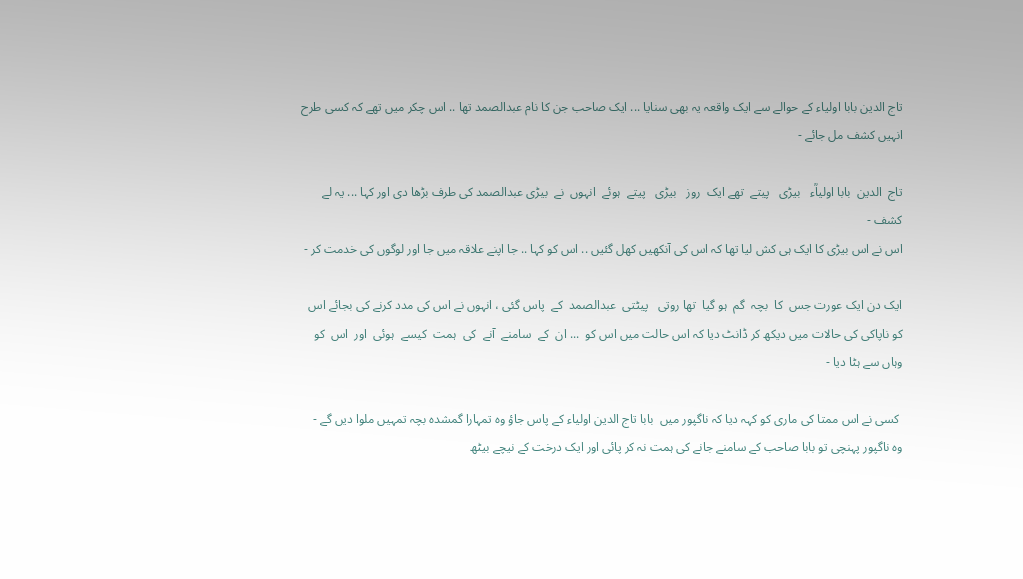تاج الدین بابا اولیاء کے حوالے سے ایک واقعہ یہ بھی سنایا ... ایک صاحب جن کا نام عبدالصمد تھا .. اس چکر میں تھے کہ کسی طرح انہیں کشف مل جائے -

تاج  الدین  بابا اولیاؒء   بیڑی   پیتے  تھے ایک  روز   بیڑی   پیتے  ہوئے  انہوں  نے  بیڑی عبدالصمد کی طرف بڑھا دی اور کہا ... یہ لے کشف -
اس نے اس بیڑی کا ایک ہی کش لیا تھا کہ اس کی آنکھیں کھل گئیں .. اس کو کہا .. جا اپنے علاقہ میں جا اور لوگوں کی خدمت کر -

ایک دن ایک عورت جس  کا  بچہ  گم  ہو گیا  تھا روتی   پیٹتی  عبدالصمد  کے  پاس گئی ، انہوں نے اس کی مدد کرنے کی بجائے اس کو ناپاکی کی حالات میں دیکھ کر ڈانٹ دیا کہ اس حالت میں اس کو  ... ان  کے  سامنے  آنے  کی  ہمت  کیسے  ہوئی  اور  اس  کو وہاں سے ہٹا دیا -

 کسی نے اس ممتا کی ماری کو کہہ دیا کہ ناگپور میں  بابا تاج الدین اولیاء کے پاس جاؤ وہ تمہارا گمشدہ بچہ تمہیں ملوا دیں گے - وہ ناگپور پہنچی تو بابا صاحب کے سامنے جانے کی ہمت نہ کر پائی اور ایک درخت کے نیچے بیٹھ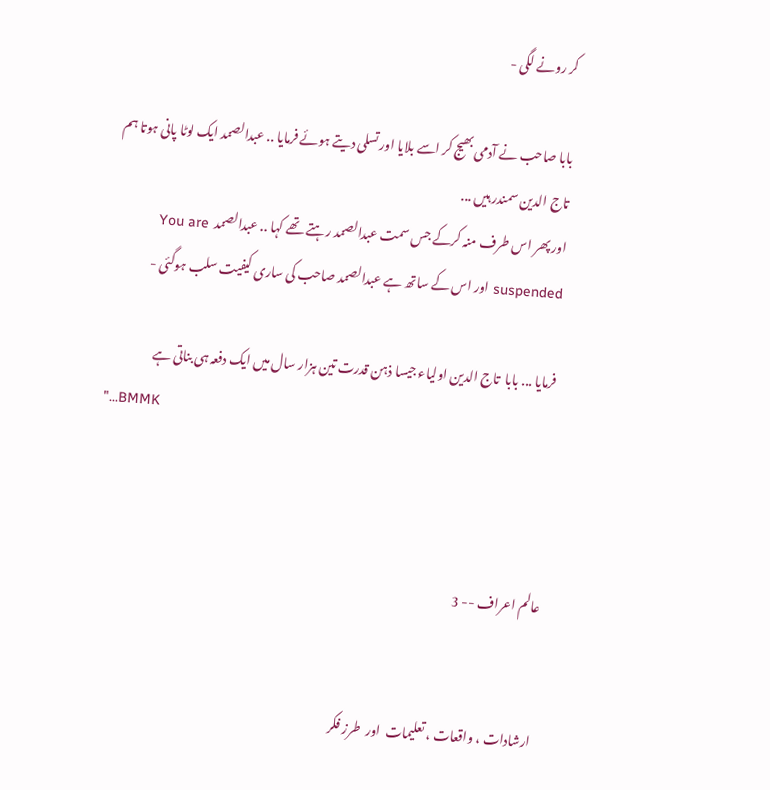کر رونے لگی -

بابا صاحب نے آدمی بھیج کر اسے بلایا اور تسلی دیتے ہوئے فرمایا .. عبدالصمد ایک لوٹا پانی ہوتا ہم تاج الدین سمندر ہیں ...
اور پھر اس طرف منہ کرکے جس سمت عبدالصمد رہتے تھے کہا .. عبدالصمد  You are suspended اور اس کے ساتھ ہے عبدالصمد صاحب کی ساری کیفیت سلب ہوگئی -

فرمایا ... بابا  تاج الدین اولیاء جیسا ذہن قدرت تین ہزار سال میں ایک دفعہ ہی بناتی ہے
"...BMMK



عالم اعراف -- 3


ارشادات ، واقعات ، تعلیمات  اور  طرز فکر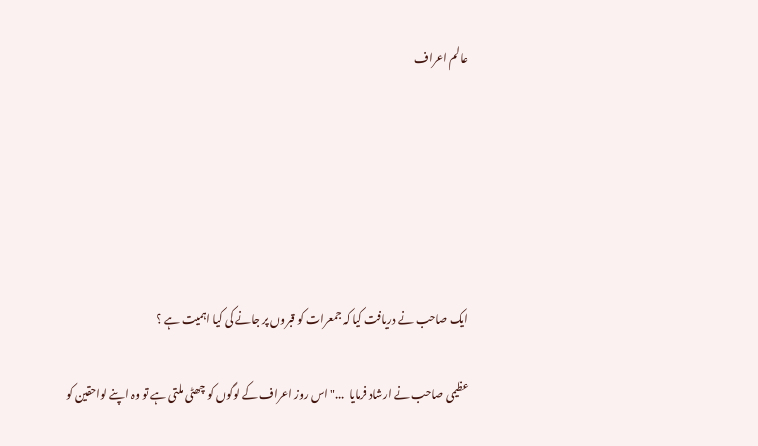عالم اعراف






ایک صاحب نے دریافت کیا کہ جمعرات کو قبروں پر جانے کی کیا اہمیت ہے ؟

عظیمی صاحب نے ارشاد فرمایا  ..." اس روز اعراف کے لوگوں کو چھٹی ملتی ہے تو وہ اپنے لواحقین کو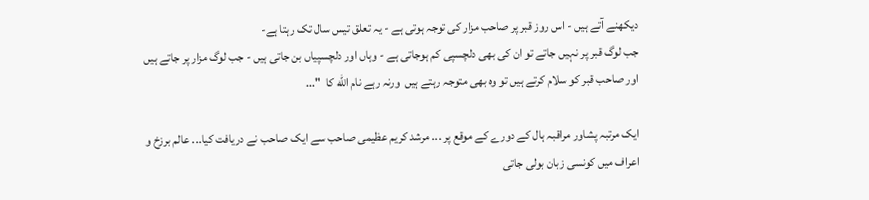دیکھنے آتے ہیں - اس روز قبر پر صاحب مزار کی توجہ ہوتی ہے - یہ تعلق تیس سال تک رہتا ہے-
جب لوگ قبر پر نہیں جاتے تو ان کی بھی دلچسپی کم ہوجاتی ہے - وہاں اور دلچسپیاں بن جاتی ہیں - جب لوگ مزار پر جاتے ہیں اور صاحب قبر کو سلام کرتے ہیں تو وہ بھی متوجہ رہتے ہیں  ورنہ رہے نام الله کا  "...

ایک مرتبہ پشاور مراقبہ ہال کے دورے کے موقع پر ... مرشد کریم عظیمی صاحب سے ایک صاحب نے دریافت کیا... عالم برزخ و اعراف میں کونسی زبان بولی جاتی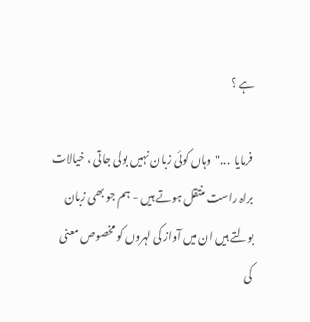ہے ؟

 فرمایا  ..."وہاں کوئی زبان نہیں بولی جاتی ، خیالات براہ راست منتقل ہوتے ہیں - ہم جو بھی زبان بولتے ہیں ان میں آواز کی لہروں کو مخصوص معنی کی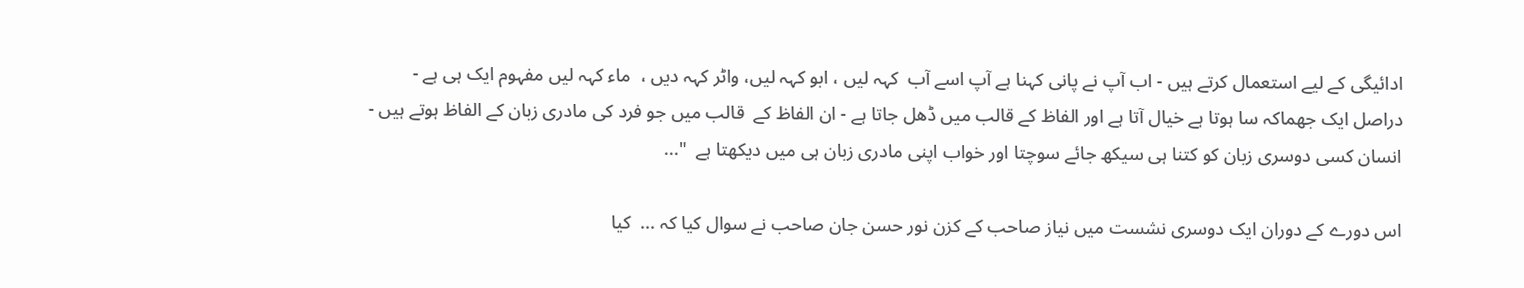ادائیگی کے لیے استعمال کرتے ہیں - اب آپ نے پانی کہنا ہے آپ اسے آب  کہہ لیں ، ابو کہہ لیں، واٹر کہہ دیں ،  ماء کہہ لیں مفہوم ایک ہی ہے -
دراصل ایک جھماکہ سا ہوتا ہے خیال آتا ہے اور الفاظ کے قالب میں ڈھل جاتا ہے - ان الفاظ کے  قالب میں جو فرد کی مادری زبان کے الفاظ ہوتے ہیں - انسان کسی دوسری زبان کو کتنا ہی سیکھ جائے سوچتا اور خواب اپنی مادری زبان ہی میں دیکھتا ہے  "...

اس دورے کے دوران ایک دوسری نشست میں نیاز صاحب کے کزن نور حسن جان صاحب نے سوال کیا کہ ...  کیا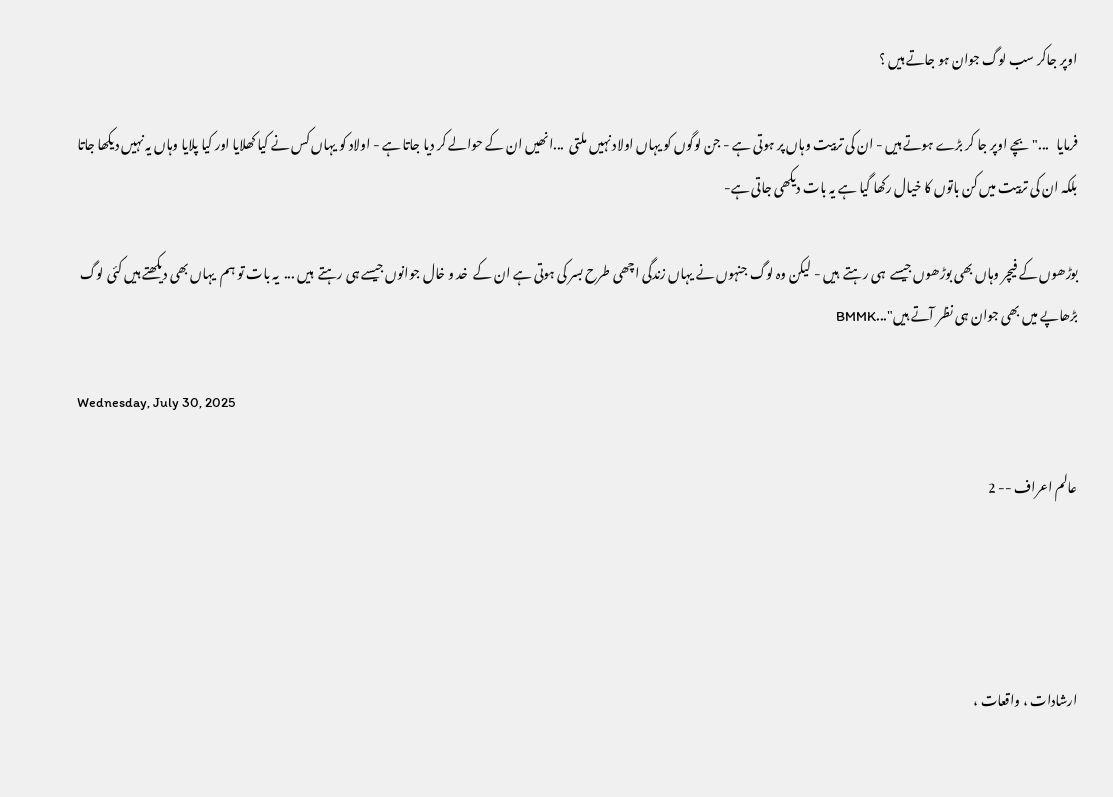اوپر جاکر سب لوگ جوان ہو جاتے ہیں ؟

فرمایا   ..." بچے اوپر جا کر بڑے ہوتے ہیں - ان کی تربیت وہاں پر ہوتی ہے - جن لوگوں کو یہاں اولاد نہیں ملتی  ...انھیں ان کے حوالے کر دیا جاتا ہے - اولاد کو یہاں کس نے کیا کھلایا اور کیا پلایا وہاں یہ نہیں دیکھا جاتا بلکہ ان کی تربیت میں کن باتوں کا خیال رکھا گیا ہے یہ بات دیکھی جاتی ہے-

بوڑھوں کے فیچر وہاں بھی بوڑھوں جیسے  ہی رہتے  ہیں - لیکن وہ لوگ جنہوں نے یہاں زندگی اچھی طرح بسر کی ہوتی ہے ان کے  خد و خال جوانوں جیسے ہی رہتے  ہیں ...  یہ بات تو ہم  یہاں بھی دیکھتے ہیں کئی لوگ بڑھاپے میں بھی جوان ہی نظر آتے ہیں"...BMMK

Wednesday, July 30, 2025

عالم اعراف -- 2




ارشادات ، واقعات ،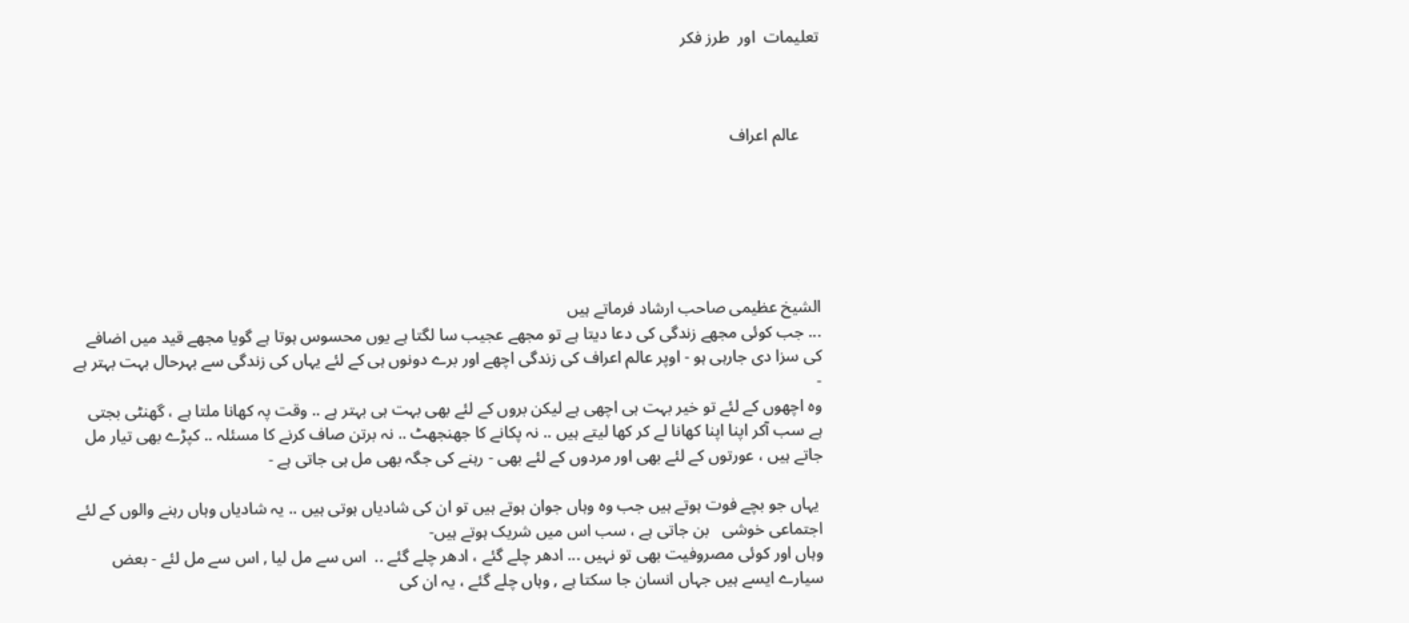تعلیمات  اور  طرز فکر



     عالم اعراف






الشیخ عظیمی صاحب ارشاد فرماتے ہیں
... جب کوئی مجھے زندگی کی دعا دیتا ہے تو مجھے عجیب سا لگتا ہے یوں محسوس ہوتا ہے گویا مجھے قید میں اضافے کی سزا دی جارہی ہو - اوپر عالم اعراف کی زندگی اچھے اور برے دونوں ہی کے لئے یہاں کی زندگی سے بہرحال بہت بہتر ہے -
وہ اچھوں کے لئے تو خیر بہت ہی اچھی ہے لیکن بروں کے لئے بھی بہت ہی بہتر ہے .. وقت پہ کھانا ملتا ہے ، گھنٹی بجتی ہے سب آکر اپنا اپنا کھانا لے کر کھا لیتے ہیں .. نہ پکانے کا جھنجھٹ .. نہ برتن صاف کرنے کا مسئلہ .. کپڑے بھی تیار مل جاتے ہیں ، عورتوں کے لئے بھی اور مردوں کے لئے بھی - رہنے کی جگہ بھی مل ہی جاتی ہے -

 یہاں جو بچے فوت ہوتے ہیں جب وہ وہاں جوان ہوتے ہیں تو ان کی شادیاں ہوتی ہیں .. یہ شادیاں وہاں رہنے والوں کے لئے اجتماعی خوشی   بن جاتی ہے ، سب اس میں شریک ہوتے ہیں-
وہاں اور کوئی مصروفیت بھی تو نہیں ... ادھر چلے گئے ، ادھر چلے گئے ..  اس سے مل لیا , اس سے مل لئے - بعض سیارے ایسے ہیں جہاں انسان جا سکتا ہے , وہاں چلے گئے ، یہ ان کی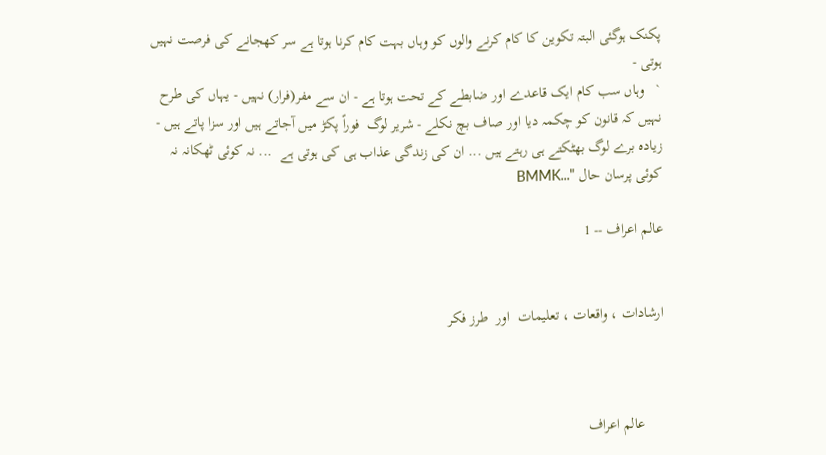پکنک ہوگئی البتہ تکوین کا کام کرنے والوں کو وہاں بہت کام کرنا ہوتا ہے سر کھجانے کی فرصت نہیں ہوتی -
`   وہاں سب کام ایک قاعدے اور ضابطے کے تحت ہوتا ہے - ان سے مفر(فرار) نہیں - یہاں کی طرح نہیں کہ قانون کو چکمہ دیا اور صاف بچ نکلے - شریر لوگ  فوراً پکڑ میں آجاتے ہیں اور سزا پاتے ہیں - زیادہ برے لوگ بھٹکتے ہی رہتے ہیں ... ان کی زندگی عذاب ہی کی ہوتی ہے  ... نہ کوئی ٹھکانہ نہ کوئی پرسان حال "...BMMK

عالم اعراف -- 1


ارشادات ، واقعات ، تعلیمات  اور  طرز فکر



     عالم اعراف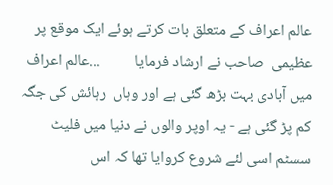عالم اعراف کے متعلق بات کرتے ہوئے ایک موقع پر عظیمی  صاحب نے ارشاد فرمایا          ...عالم اعراف میں آبادی بہت بڑھ گئی ہے اور وہاں  رہائش کی جگہ کم پڑ گئی ہے - یہ اوپر والوں نے دنیا میں فلیٹ سسٹم اسی لئے شروع کروایا تھا کہ اس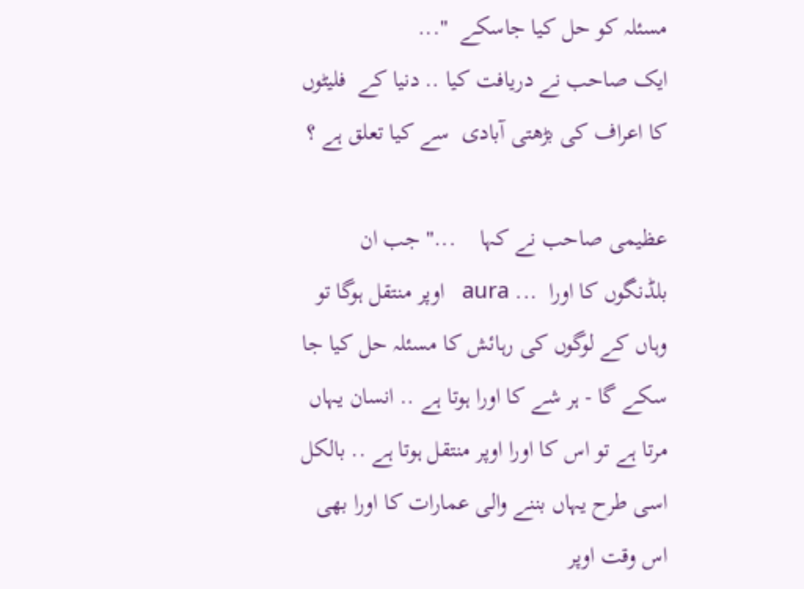مسئلہ کو حل کیا جاسکے  "...
ایک صاحب نے دریافت کیا .. دنیا کے  فلیٹوں  کا اعراف کی بڑھتی آبادی  سے کیا تعلق ہے ؟

عظیمی صاحب نے کہا    ..." جب ان بلڈنگوں کا اورا  ... aura   اوپر منتقل ہوگا تو وہاں کے لوگوں کی رہائش کا مسئلہ حل کیا جا سکے گا - ہر شے کا اورا ہوتا ہے .. انسان یہاں مرتا ہے تو اس کا اورا اوپر منتقل ہوتا ہے .. بالکل اسی طرح یہاں بننے والی عمارات کا اورا بھی اس وقت اوپر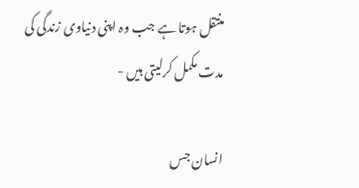منتقل ہوتا ہے جب وہ اپنی دنیاوی زندگی کی مدت مکمل کرلیتی ہیں -

انسان جس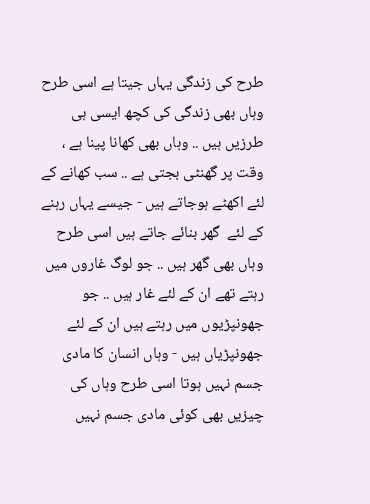طرح کی زندگی یہاں جیتا ہے اسی طرح وہاں بھی زندگی کی کچھ ایسی ہی طرزیں ہیں .. وہاں بھی کھانا پینا ہے ، وقت پر گھنٹی بجتی ہے .. سب کھانے کے لئے اکھٹے ہوجاتے ہیں - جیسے یہاں رہنے کے لئے  گھر بنائے جاتے ہیں اسی طرح وہاں بھی گھر ہیں .. جو لوگ غاروں میں رہتے تھے ان کے لئے غار ہیں .. جو جھونپڑیوں میں رہتے ہیں ان کے لئے جھونپڑیاں ہیں - وہاں انسان کا مادی جسم نہیں ہوتا اسی طرح وہاں کی چیزیں بھی کوئی مادی جسم نہیں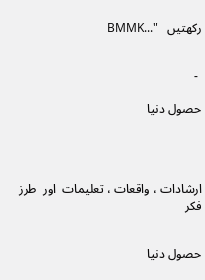رکھتیں   "...BMMK


 -

حصول دنیا




ارشادات ، واقعات ، تعلیمات  اور  طرز فکر


حصول دنیا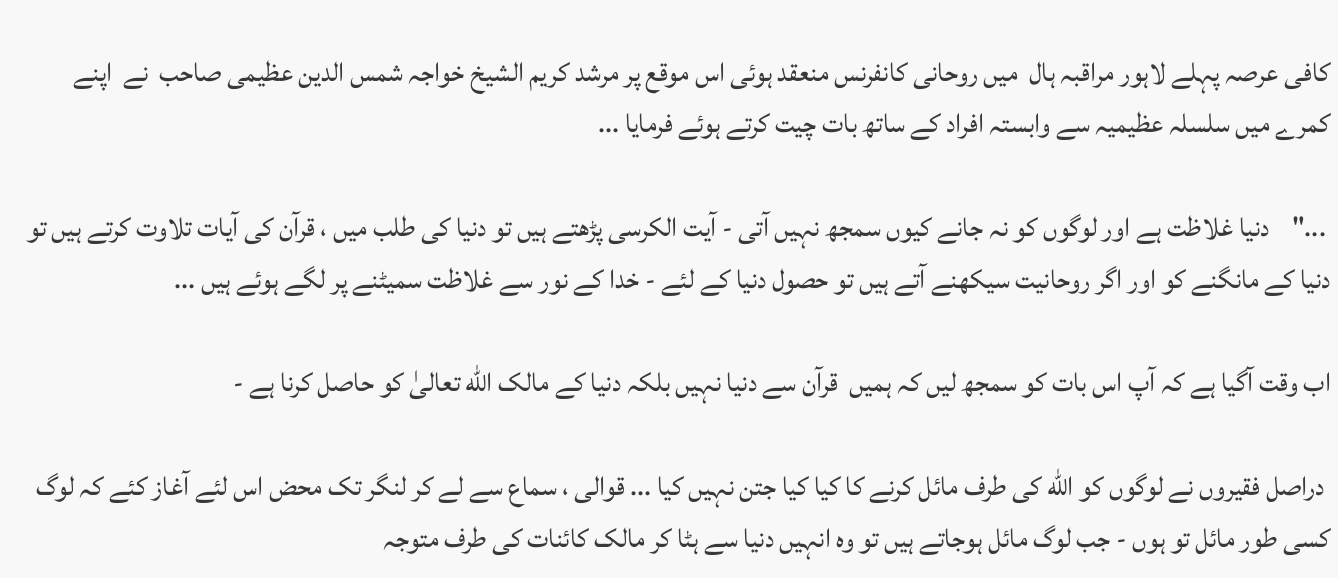کافی عرصہ پہلے لاہور مراقبہ ہال  میں روحانی کانفرنس منعقد ہوئی اس موقع پر مرشد کریم الشیخ خواجہ شمس الدین عظیمی صاحب  نے  اپنے کمرے میں سلسلہ عظیمیہ سے وابستہ افراد کے ساتھ بات چیت کرتے ہوئے فرمایا ...

 ..."    دنیا غلاظت ہے اور لوگوں کو نہ جانے کیوں سمجھ نہیں آتی - آیت الکرسی پڑھتے ہیں تو دنیا کی طلب میں ، قرآن کی آیات تلاوت کرتے ہیں تو دنیا کے مانگنے کو اور اگر روحانیت سیکھنے آتے ہیں تو حصول دنیا کے لئے - خدا کے نور سے غلاظت سمیٹنے پر لگے ہوئے ہیں ...

اب وقت آگیا ہے کہ آپ اس بات کو سمجھ لیں کہ ہمیں  قرآن سے دنیا نہیں بلکہ دنیا کے مالک الله تعالیٰ کو حاصل کرنا ہے -

 دراصل فقیروں نے لوگوں کو الله کی طرف مائل کرنے کا کیا کیا جتن نہیں کیا ... قوالی ، سماع سے لے کر لنگر تک محض اس لئے آغاز کئے کہ لوگ کسی طور مائل تو ہوں - جب لوگ مائل ہوجاتے ہیں تو وہ انہیں دنیا سے ہٹا کر مالک کائنات کی طرف متوجہ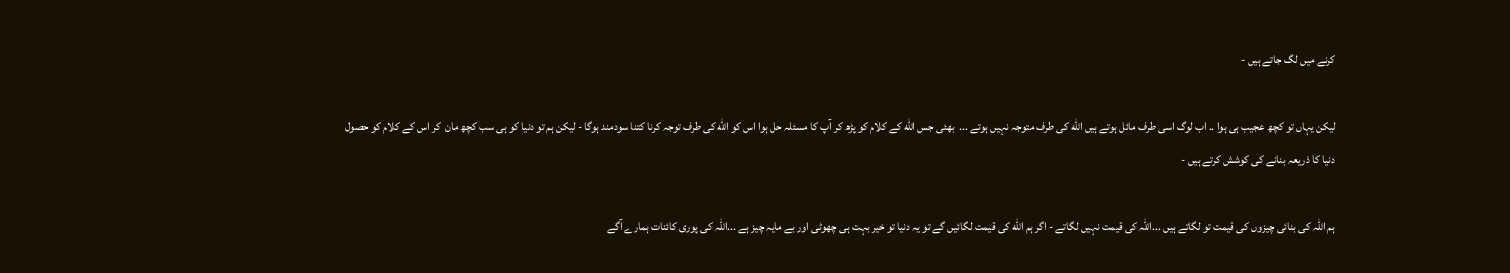کرنے میں لگ جاتے ہیں -

لیکن یہاں تو کچھ عجیب ہی ہوا .. اب لوگ اسی طرف مائل ہوتے ہیں الله کی طرف متوجہ نہیں ہوتے ...  بھئی جس الله کے کلام کو پڑھ کر آپ کا مسئلہ حل ہوا اس کو الله کی طرف توجہ کرنا کتنا سودمند ہوگا - لیکن ہم تو دنیا کو ہی سب کچھ مان  کر اس کے کلام کو حصول دنیا کا ذریعہ بنانے کی کوشش کرتے ہیں -

ہم اللہ کی بنائی چیزوں کی قیمت تو لگاتے ہیں ...اللہ کی قیمت نہیں لگاتے - اگر ہم الله کی قیمت لگائیں گے تو یہ دنیا تو خیر بہت ہی چھوٹی اور بے مایہ چیز ہے ...اللہ کی پوری کائنات ہمارے آگے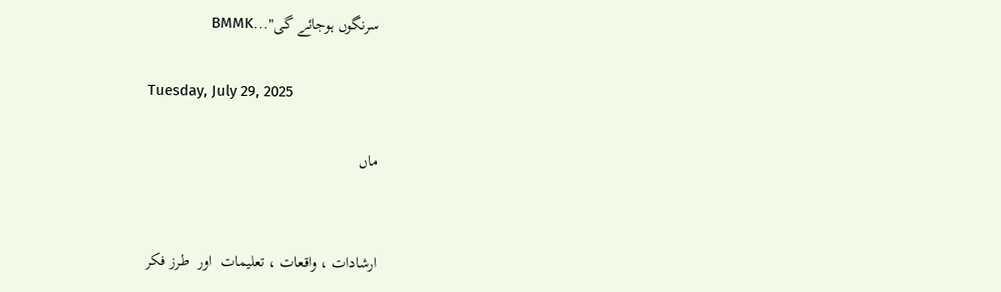سرنگوں ہوجائے گی"...BMMK

Tuesday, July 29, 2025

ماں


ارشادات ، واقعات ، تعلیمات  اور  طرز فکر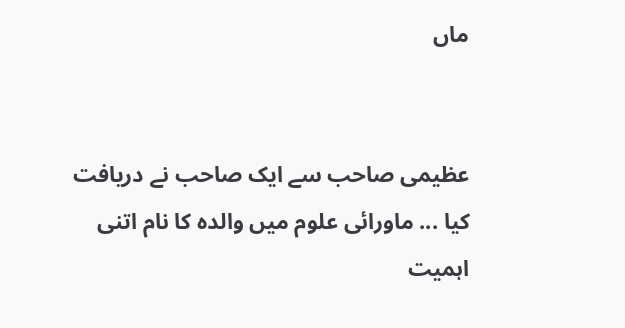ماں


عظیمی صاحب سے ایک صاحب نے دریافت کیا ... ماورائی علوم میں والدہ کا نام اتنی اہمیت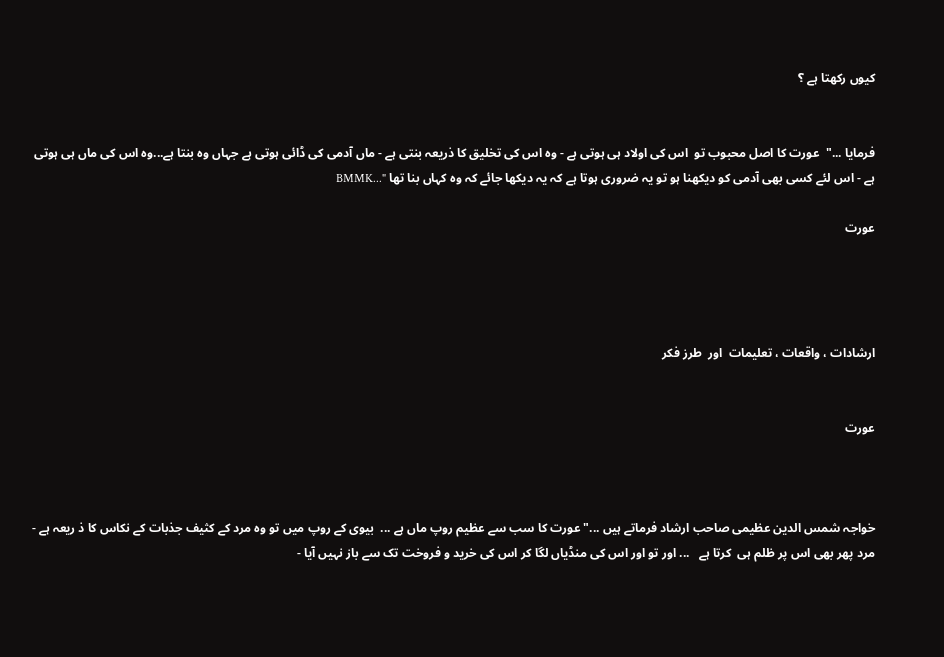کیوں رکھتا ہے ؟


فرمایا ..."  عورت کا اصل محبوب تو  اس کی اولاد ہی ہوتی ہے - وہ اس کی تخلیق کا ذریعہ بنتی ہے - ماں آدمی کی ڈائی ہوتی ہے جہاں وہ بنتا ہے...وہ اس کی ماں ہی ہوتی ہے - اس لئے کسی بھی آدمی کو دیکھنا ہو تو یہ ضروری ہوتا ہے کہ یہ دیکھا جائے کہ وہ کہاں بنا تھا "...BMMK

عورت




ارشادات ، واقعات ، تعلیمات  اور  طرز فکر


عورت



خواجہ شمس الدین عظیمی صاحب ارشاد فرماتے ہیں ..." عورت کا سب سے عظیم روپ ماں ہے ...  بیوی کے روپ میں تو وہ مرد کے کثیف جذبات کے نکاس کا ذ ریعہ ہے -  مرد پھر بھی اس پر ظلم ہی  کرتا ہے   ... اور تو اور اس کی منڈیاں لگا کر اس کی خرید و فروخت تک سے باز نہیں آیا -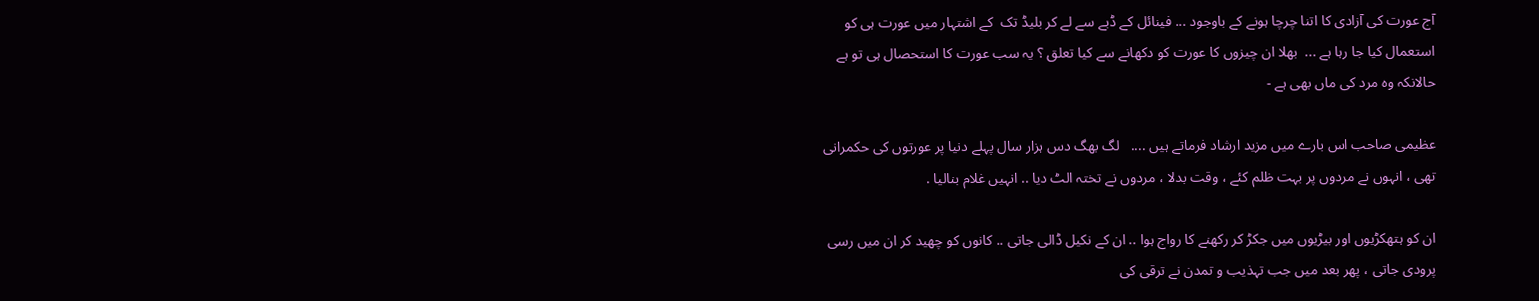آج عورت کی آزادی کا اتنا چرچا ہونے کے باوجود ... فینائل کے ڈبے سے لے کر بلیڈ تک  کے اشتہار میں عورت ہی کو استعمال کیا جا رہا ہے ...  بھلا ان چیزوں کا عورت کو دکھانے سے کیا تعلق ؟ یہ سب عورت کا استحصال ہی تو ہے حالانکہ وہ مرد کی ماں بھی ہے -

عظیمی صاحب اس بارے میں مزید ارشاد فرماتے ہیں ....   لگ بھگ دس ہزار سال پہلے دنیا پر عورتوں کی حکمرانی تھی ، انہوں نے مردوں پر بہت ظلم کئے ، وقت بدلا ، مردوں نے تختہ الٹ دیا .. انہیں غلام بنالیا .

ان کو ہتھکڑیوں اور بیڑیوں میں جکڑ کر رکھنے کا رواج ہوا .. ان کے نکیل ڈالی جاتی .. کانوں کو چھید کر ان میں رسی پرودی جاتی ، پھر بعد میں جب تہذیب و تمدن نے ترقی کی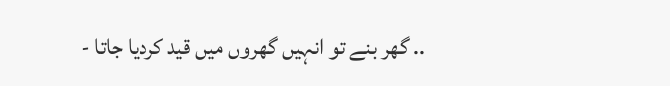.. گھر بنے تو انہیں گھروں میں قید کردیا جاتا -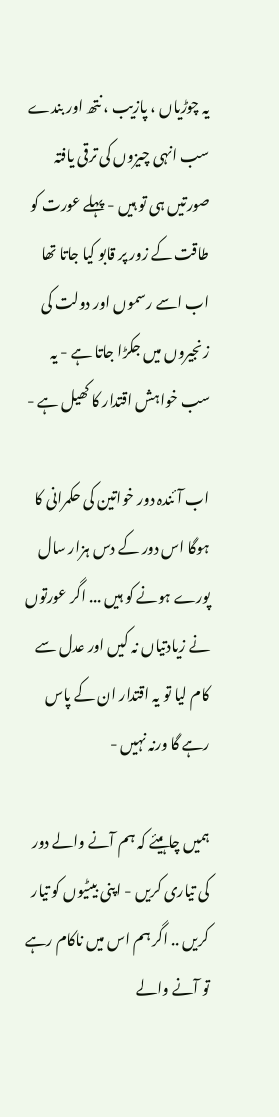یہ چوڑیاں ، پازیب ، نتھ اور بندے سب انہی چیزوں کی ترقی یافتہ صورتیں ہی تو ہیں - پہلے عورت کو طاقت کے زور پر قابو کیا جاتا تھا اب اسے رسموں اور دولت کی زنجیروں میں جکڑا جاتا ہے - یہ سب خواہش اقتدار کا کھیل ہے -

اب آئندہ دور خواتین کی حکمرانی کا ہوگا اس دور کے دس ہزار سال پورے ہونے کو ہیں ... اگر عورتوں نے زیادتیاں نہ کیں اور عدل سے کام لیا تو یہ اقتدار ان کے پاس رہے گا ورنہ نہیں -

ہمیں چاہیئے کہ ہم آنے والے دور کی تیاری کریں - اپنی بیٹیوں کو تیار کریں .. اگر ہم اس میں ناکام رہے تو آنے والے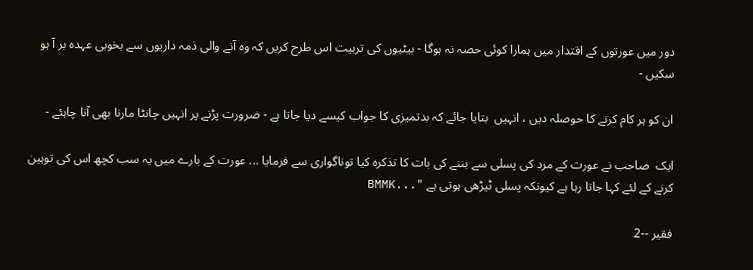دور میں عورتوں کے اقتدار میں ہمارا کوئی حصہ نہ ہوگا - بیٹیوں کی تربیت اس طرح کریں کہ وہ آنے والی ذمہ داریوں سے بخوبی عہدہ بر آ ہو سکیں -

ان کو ہر کام کرنے کا حوصلہ دیں ، انہیں  بتایا جائے کہ بدتمیزی کا جواب کیسے دیا جاتا ہے - ضرورت پڑنے پر انہیں چانٹا مارنا بھی آنا چاہئے -

ایک  صاحب نے عورت کے مرد کی پسلی سے بننے کی بات کا تذکرہ کیا توناگواری سے فرمایا ... عورت کے بارے میں یہ سب کچھ اس کی توہین کرنے کے لئے کہا جاتا رہا ہے کیونکہ پسلی ٹیڑھی ہوتی ہے "...BMMK

فقیر --2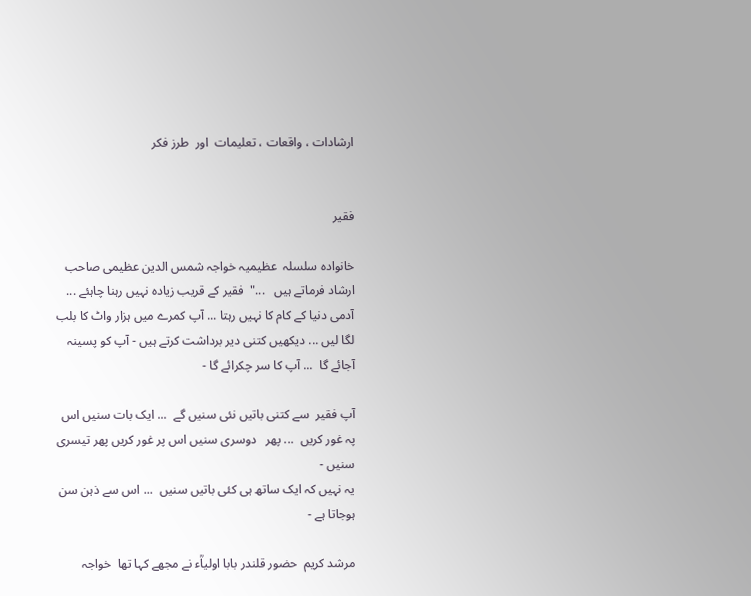ارشادات ، واقعات ، تعلیمات  اور  طرز فکر


فقیر

خانوادہ سلسلہ  عظیمیہ خواجہ شمس الدین عظیمی صاحب ارشاد فرماتے ہیں   ..."  فقیر کے قریب زیادہ نہیں رہنا چاہئے ... آدمی دنیا کے کام کا نہیں رہتا ... آپ کمرے میں ہزار واٹ کا بلب لگا لیں ... دیکھیں کتنی دیر برداشت کرتے ہیں - آپ کو پسینہ آجائے گا  ... آپ کا سر چکرائے گا -

آپ فقیر  سے کتنی باتیں نئی سنیں گے  ... ایک بات سنیں اس پہ غور کریں  ... پھر   دوسری سنیں اس پر غور کریں پھر تیسری سنیں -
یہ نہیں کہ ایک ساتھ ہی کئی باتیں سنیں  ... اس سے ذہن سن ہوجاتا ہے -

مرشد کریم  حضور قلندر بابا اولیاؒء نے مجھے کہا تھا  خواجہ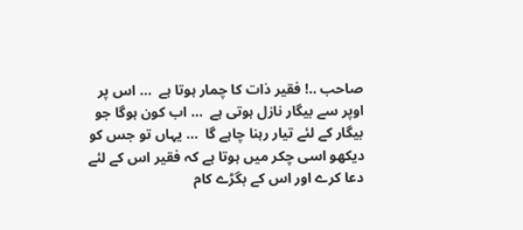صاحب ..! فقیر ذات کا چمار ہوتا ہے  ... اس پر اوپر سے بیگار نازل ہوتی ہے  ... اب کون ہوگا جو بیگار کے لئے تیار رہنا چاہے گا  ... یہاں تو جس کو دیکھو اسی چکر میں ہوتا ہے کہ فقیر اس کے لئے دعا کرے اور اس کے بگڑے کام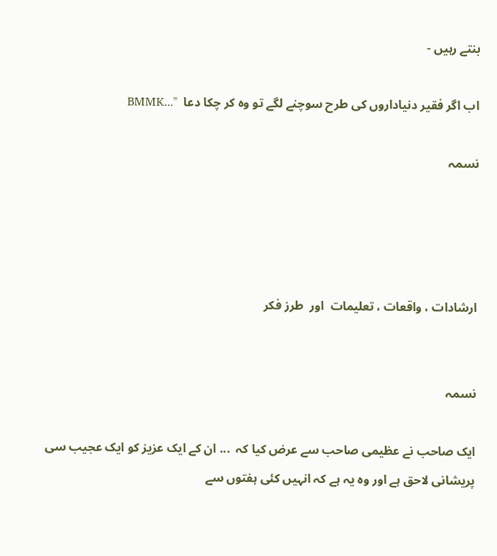بنتے رہیں -

اب اگر فقیر دنیاداروں کی طرح سوچنے لگے تو وہ کر چکا دعا  "...BMMK

نسمہ




ارشادات ، واقعات ، تعلیمات  اور  طرز فکر


نسمہ

ایک صاحب نے عظیمی صاحب سے عرض کیا کہ  ... ان کے ایک عزیز کو ایک عجیب سی پریشانی لاحق ہے اور وہ یہ ہے کہ انہیں کئی ہفتوں سے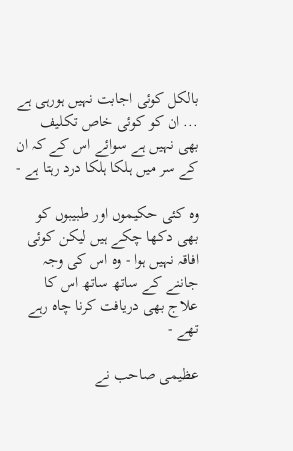بالکل کوئی اجابت نہیں ہورہی ہے  ... ان کو کوئی خاص تکلیف بھی نہیں ہے سوائے اس کے کہ ان کے سر میں ہلکا ہلکا درد رہتا ہے -

وہ کئی حکیموں اور طبیبوں کو بھی دکھا چکے ہیں لیکن کوئی افاقہ نہیں ہوا - وہ اس کی وجہ جاننے کے ساتھ ساتھ اس کا علاج بھی دریافت کرنا چاہ رہے تھے -

عظیمی صاحب نے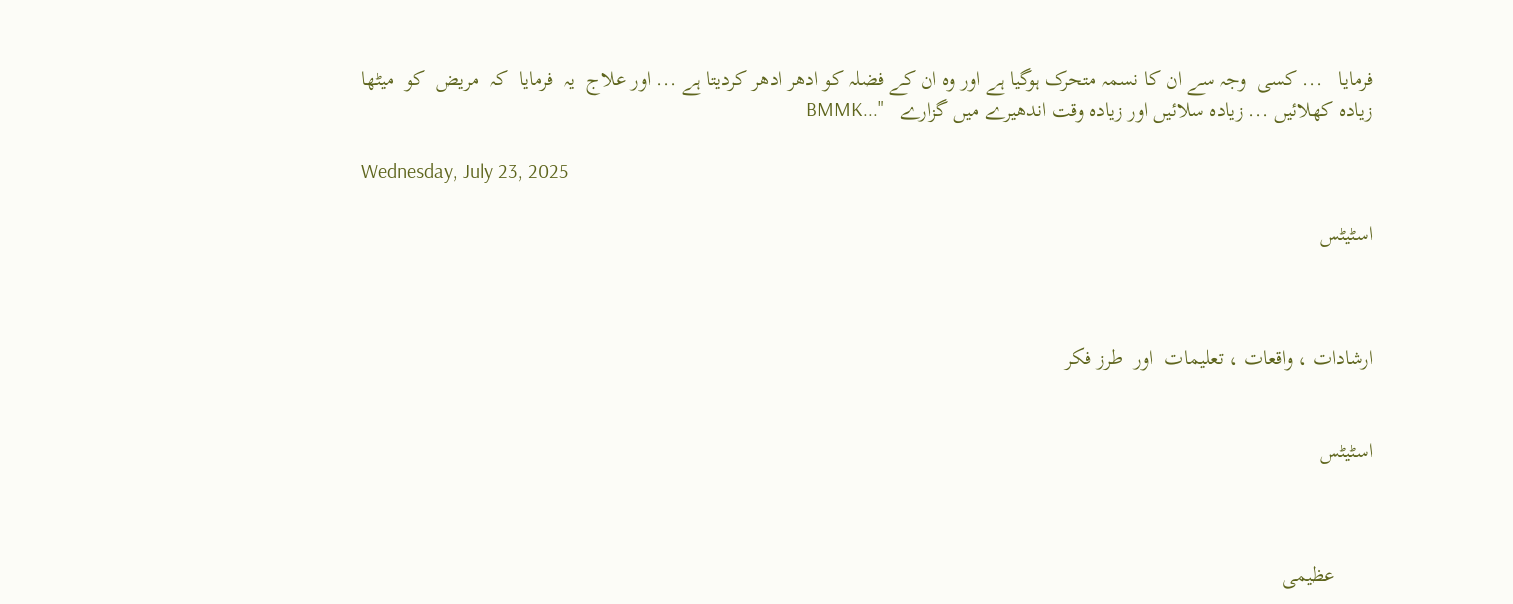فرمایا   ... کسی  وجہ سے ان کا نسمہ متحرک ہوگیا ہے اور وہ ان کے فضلہ کو ادھر ادھر کردیتا ہے ... اور علاج  یہ  فرمایا  کہ  مریض  کو  میٹھا  زیادہ کھلائیں ... زیادہ سلائیں اور زیادہ وقت اندھیرے میں گزارے   "...BMMK

Wednesday, July 23, 2025

اسٹیٹس



ارشادات ، واقعات ، تعلیمات  اور  طرز فکر


اسٹیٹس



       عظیمی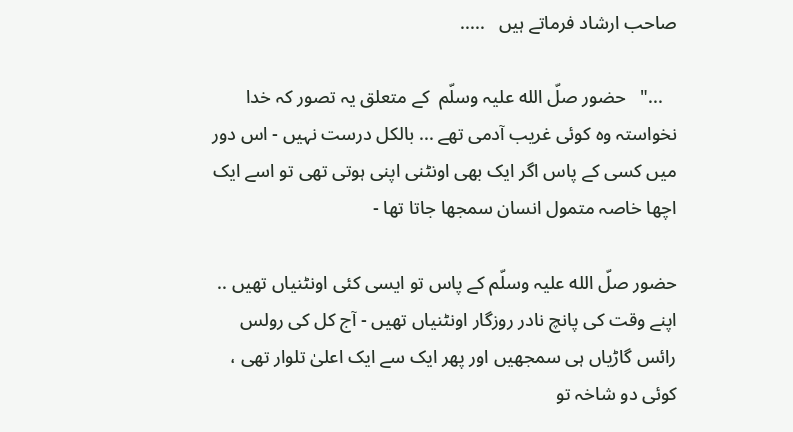صاحب ارشاد فرماتے ہیں   .....

   ..."   حضور صلّ الله علیہ وسلّم  کے متعلق یہ تصور کہ خدا نخواستہ وہ کوئی غریب آدمی تھے ... بالکل درست نہیں - اس دور میں کسی کے پاس اگر ایک بھی اونٹنی اپنی ہوتی تھی تو اسے ایک اچھا خاصہ متمول انسان سمجھا جاتا تھا -

حضور صلّ الله علیہ وسلّم کے پاس تو ایسی کئی اونٹنیاں تھیں .. اپنے وقت کی پانچ نادر روزگار اونٹنیاں تھیں - آج کل کی رولس رائس گاڑیاں ہی سمجھیں اور پھر ایک سے ایک اعلیٰ تلوار تھی ، کوئی دو شاخہ تو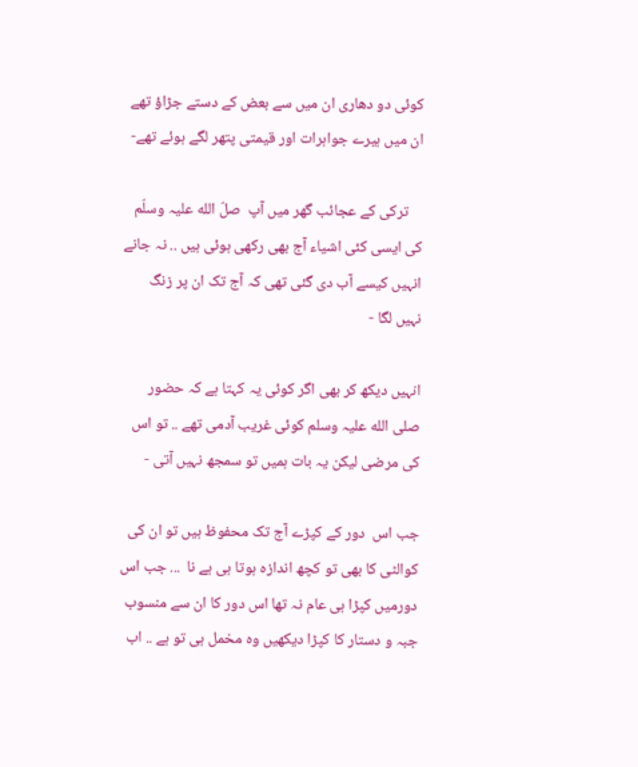کوئی دو دھاری ان میں سے بعض کے دستے جڑاؤ تھے ان میں ہیرے جواہرات اور قیمتی پتھر لگے ہوئے تھے-

    ترکی کے عجائب گھر میں آپ  صلّ الله علیہ وسلّم کی ایسی کئی اشیاء آج بھی رکھی ہوئی ہیں .. نہ جانے انہیں کیسے آب دی گئی تھی کہ آج تک ان پر زنگ نہیں لگا -

انہیں دیکھ کر بھی اگر کوئی یہ کہتا ہے کہ حضور صلی الله علیہ وسلم کوئی غریب آدمی تھے .. تو اس کی مرضی لیکن یہ بات ہمیں تو سمجھ نہیں آتی -

جب اس  دور کے کپڑے آج تک محفوظ ہیں تو ان کی کوالٹی کا بھی تو کچھ اندازہ ہوتا ہی ہے نا  ... جب اس دورمیں کپڑا ہی عام نہ تھا اس دور کا ان سے منسوب جبہ و دستار کا کپڑا دیکھیں وہ مخمل ہی تو ہے .. اب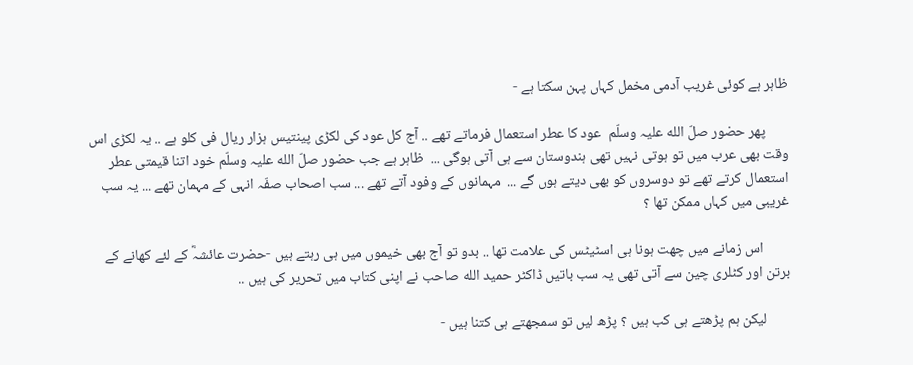ظاہر ہے کوئی غریب آدمی مخمل کہاں پہن سکتا ہے -

       پھر حضور صلّ الله علیہ وسلّم  عود کا عطر استعمال فرماتے تھے .. آج کل عود کی لکڑی پینتیس ہزار ریال فی کلو ہے .. یہ لکڑی اس وقت بھی عرب میں تو ہوتی نہیں تھی ہندوستان سے ہی آتی ہوگی ...  ظاہر ہے جب حضور صلّ الله علیہ وسلّم خود اتنا قیمتی عطر استعمال کرتے تھے تو دوسروں کو بھی دیتے ہوں گے ...  مہمانوں کے وفود آتے تھے ... سب اصحاب صفّہ انہی کے مہمان تھے ... یہ سب غریبی میں کہاں ممکن تھا ؟

        اس زمانے میں چھت ہونا ہی اسٹیٹس کی علامت تھا .. بدو تو آج بھی خیموں میں ہی رہتے ہیں -حضرت عائشہؓ کے لئے کھانے کے برتن اور کٹلری چین سے آتی تھی یہ سب باتیں ڈاکٹر حمید الله صاحب نے اپنی کتاب میں تحریر کی ہیں ..

       لیکن ہم پڑھتے ہی کب ہیں ؟ پڑھ لیں تو سمجھتے ہی کتنا ہیں -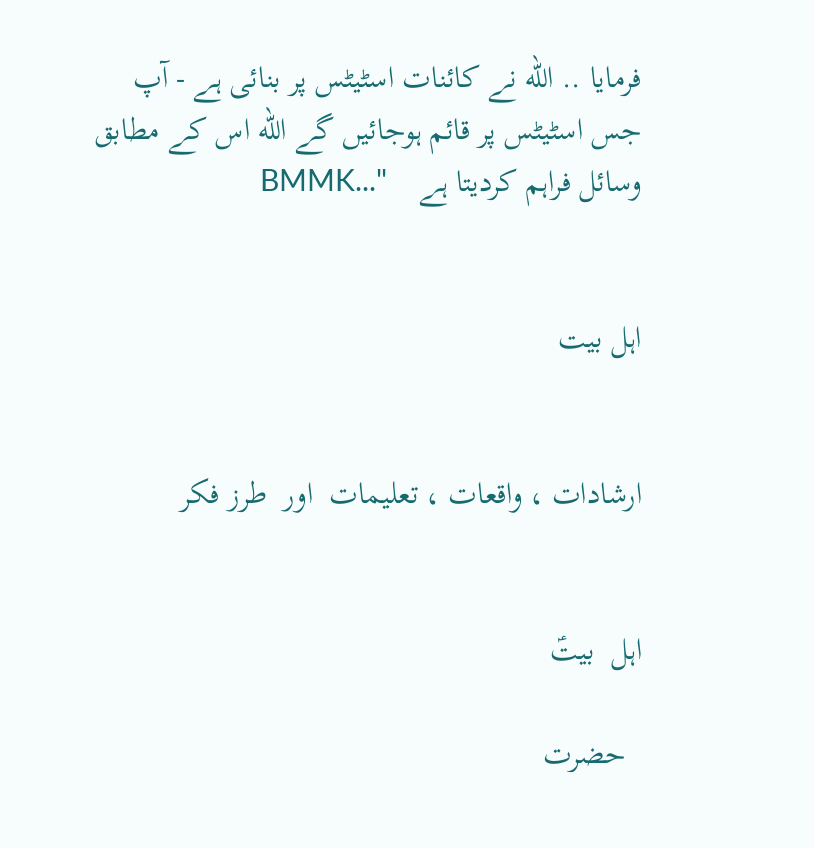فرمایا .. الله نے کائنات اسٹیٹس پر بنائی ہے - آپ جس اسٹیٹس پر قائم ہوجائیں گے الله اس کے مطابق وسائل فراہم کردیتا ہے    "...BMMK


اہل بیت


ارشادات ، واقعات ، تعلیمات  اور  طرز فکر


اہل  بیتؑ

  حضرت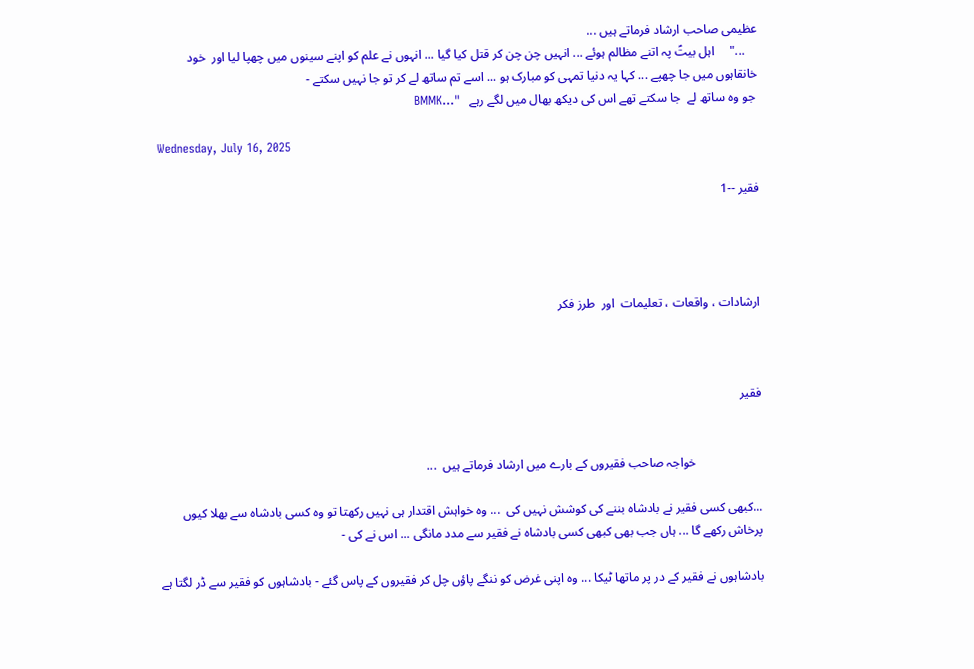عظیمی صاحب ارشاد فرماتے ہیں ...
    ..."     اہل بیتؑ پہ اتنے مظالم ہوئے ... انہیں چن چن کر قتل کیا گیا ... انہوں نے علم کو اپنے سینوں میں چھپا لیا اور  خود خانقاہوں میں جا چھپے ... کہا یہ دنیا تمہی کو مبارک ہو ... اسے تم ساتھ لے کر تو جا نہیں سکتے -
 جو وہ ساتھ لے  جا سکتے تھے اس کی دیکھ بھال میں لگے رہے   "...BMMK

Wednesday, July 16, 2025

فقیر --1




ارشادات ، واقعات ، تعلیمات  اور  طرز فکر



فقیر


                     خواجہ صاحب فقیروں کے بارے میں ارشاد فرماتے ہیں  ...

...کبھی کسی فقیر نے بادشاہ بننے کی کوشش نہیں کی  ... وہ خواہش اقتدار ہی نہیں رکھتا تو وہ کسی بادشاہ سے بھلا کیوں پرخاش رکھے گا ... ہاں جب بھی کبھی کسی بادشاہ نے فقیر سے مدد مانگی ... اس نے کی -

بادشاہوں نے فقیر کے در پر ماتھا ٹیکا ... وہ اپنی غرض کو ننگے پاؤں چل کر فقیروں کے پاس گئے - بادشاہوں کو فقیر سے ڈر لگتا ہے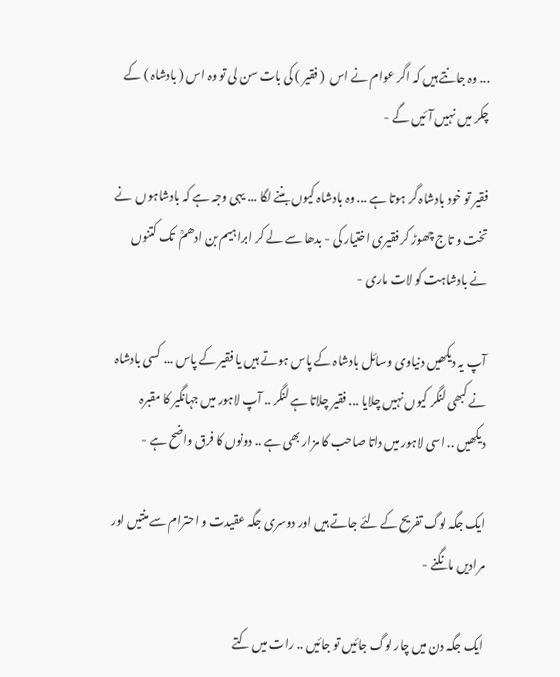... وہ جانتے ہیں کہ اگر عوام نے اس  ( فقیر ) کی بات سن لی تو وہ اس ( بادشاہ ) کے چکر میں نہیں آئیں گے -

فقیر تو خود بادشاہ گر ہوتا ہے ... وہ بادشاہ کیوں بننے لگا ... یہی وجہ ہے کہ بادشاہوں  نے تخت و تاج چھوڑ کر فقیری اختیار کی - بدھا سے لے کر ابراہیم بن ادھمؒ  تک کتنوں نے بادشاہت کو لات ماری -

آپ یہ دیکھیں دنیاوی وسائل بادشاہ کے پاس ہوتے ہیں یا فقیر کے پاس ... کسی بادشاہ نے کبھی لنگر کیوں نہیں چلایا ... فقیر چلاتا ہے لنگر .. آپ لاہور میں جہانگیر کا مقبرہ دیکھیں .. اسی لاہور میں داتا صاحب کا مزار بھی ہے .. دونوں کا فرق واضح ہے -

ایک جگہ لوگ تفریح کے لئے جاتے ہیں اور دوسری جگہ عقیدت و احترام سے منتیں اور مرادیں مانگنے -

ایک جگہ دن میں چار لوگ جائیں تو جائیں .. رات میں کتے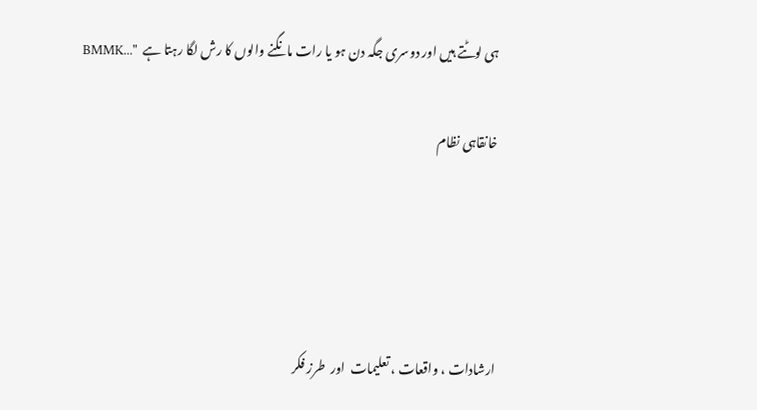ہی لوٹتے ہیں اور دوسری جگہ دن ہو یا رات مانگنے والوں کا رش لگا رہتا ہے  "...BMMK

خانقاہی نظام




ارشادات ، واقعات ، تعلیمات  اور  طرز فکر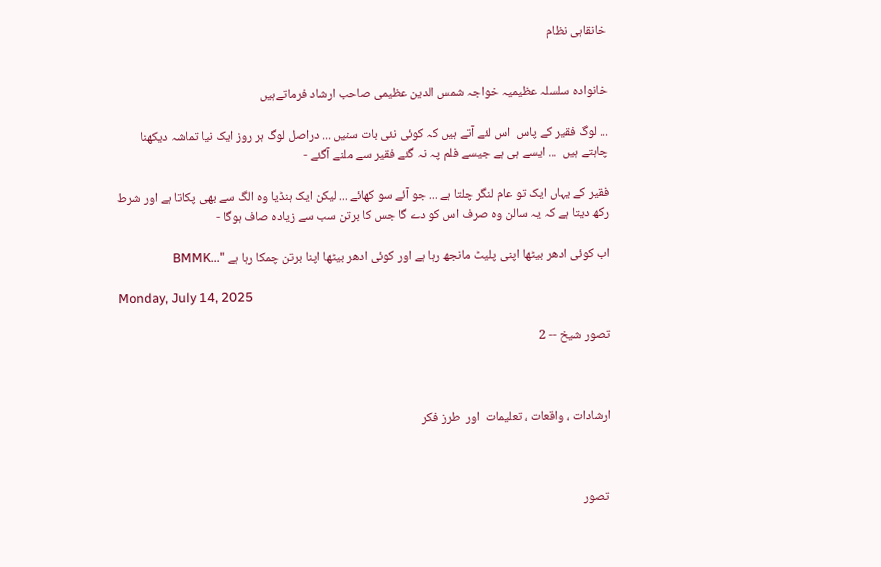خانقاہی نظام


خانوادہ سلسلہ عظیمیہ خواجہ شمس الدین عظیمی صاحب ارشاد فرماتےہیں

... لوگ فقیر کے پاس  اس لئے آتے ہیں کہ کوئی نئی بات سنیں ... دراصل لوگ ہر روز ایک نیا تماشہ دیکھنا چاہتے ہیں  ... ایسے ہی ہے جیسے فلم پہ نہ گئے فقیر سے ملنے آگئے -

فقیر کے یہاں ایک تو عام لنگر چلتا ہے ... جو آئے سو کھائے ... لیکن ایک ہنڈیا وہ الگ سے بھی پکاتا ہے اور شرط رکھ دیتا ہے کہ یہ سالن وہ صرف اس کو دے گا جس کا برتن سب سے زیادہ صاف ہوگا -

اب کوئی ادھر بیٹھا اپنی پلیٹ مانجھ رہا ہے اور کوئی ادھر بیٹھا اپنا برتن چمکا رہا ہے "...BMMK

Monday, July 14, 2025

تصور شیخ -- 2



ارشادات ، واقعات ، تعلیمات  اور  طرز فکر



 تصور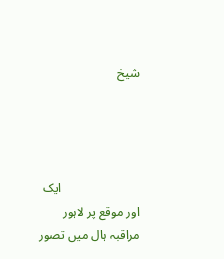شیخ




                         ایک اور موقع پر لاہور مراقبہ ہال میں تصور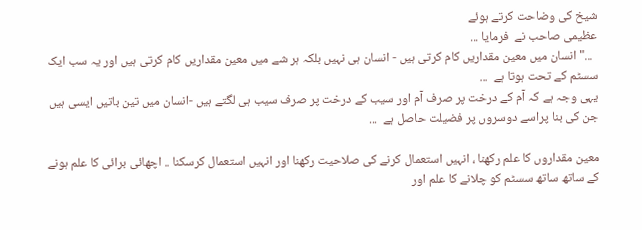شیخ کی وضاحت کرتے ہوئے
عظیمی صاحب نے  فرمایا ...
  ..." انسان میں معین مقداریں کام کرتی ہیں - انسان ہی نہیں بلکہ ہر شے میں معین مقداریں کام کرتی ہیں اور یہ سب ایک سسٹم کے تحت ہوتا ہے  ...
یہی وجہ ہے کہ آم کے درخت پر صرف آم اور سیب کے درخت پر صرف سیب ہی لگتے ہیں -انسان میں تین باتیں ایسی ہیں جن کی بنا پراسے دوسروں پر فضیلت حاصل ہے  ...

معین مقداروں کا علم رکھنا ، انہیں استعمال کرنے کی صلاحیت رکھنا اور انہیں استعمال کرسکنا .. اچھائی برائی کا علم ہونے کے ساتھ ساتھ سسٹم کو چلانے کا علم اور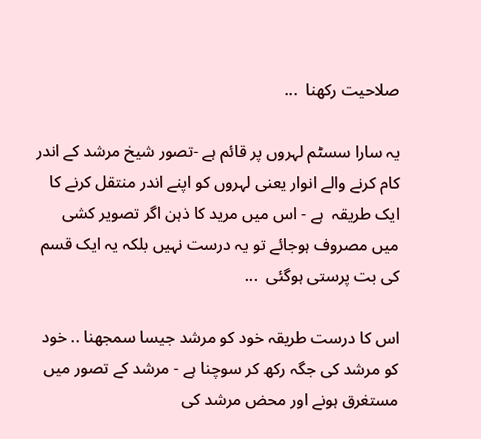صلاحیت رکھنا  ...

یہ سارا سسٹم لہروں پر قائم ہے -تصور شیخ مرشد کے اندر کام کرنے والے انوار یعنی لہروں کو اپنے اندر منتقل کرنے کا ایک طریقہ  ہے - اس میں مرید کا ذہن اگر تصویر کشی میں مصروف ہوجائے تو یہ درست نہیں بلکہ یہ ایک قسم کی بت پرستی ہوگئی  ...

اس کا درست طریقہ خود کو مرشد جیسا سمجھنا .. خود کو مرشد کی جگہ رکھ کر سوچنا ہے - مرشد کے تصور میں مستغرق ہونے اور محض مرشد کی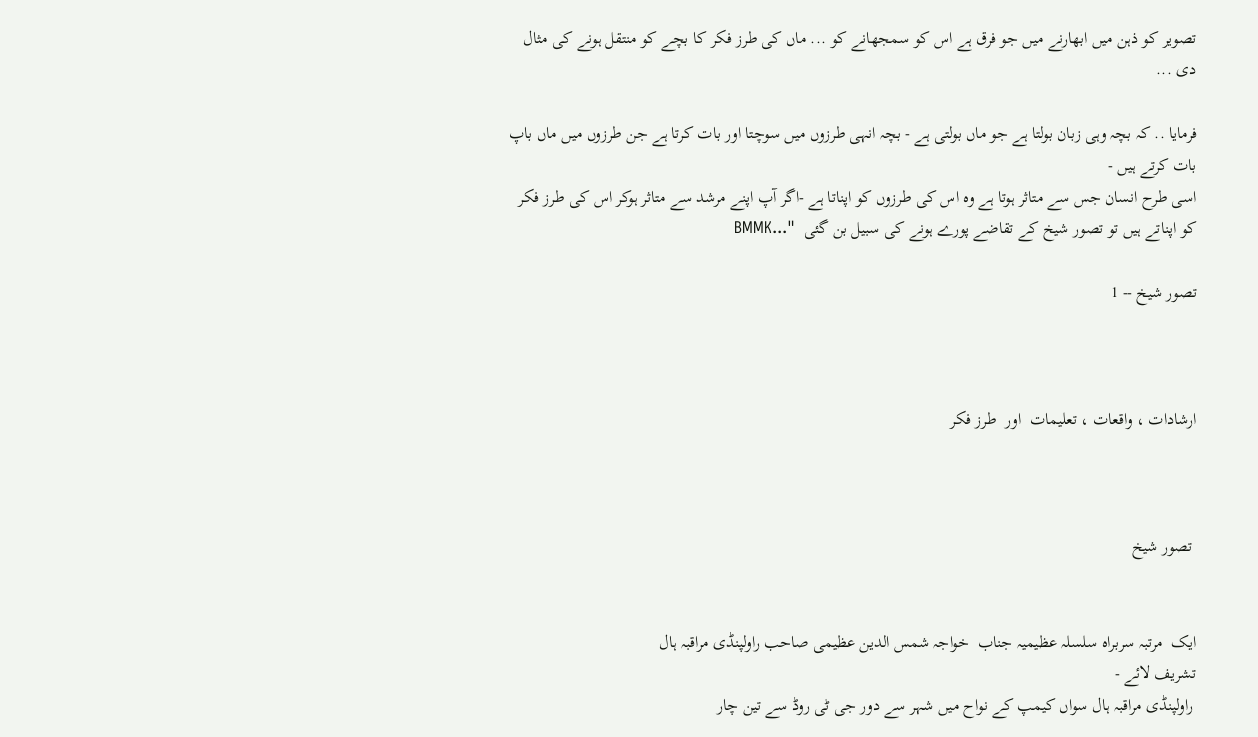تصویر کو ذہن میں ابھارنے میں جو فرق ہے اس کو سمجھانے کو ... ماں کی طرز فکر کا بچے کو منتقل ہونے کی مثال دی ...

فرمایا .. کہ بچہ وہی زبان بولتا ہے جو ماں بولتی ہے - بچہ انہی طرزوں میں سوچتا اور بات کرتا ہے جن طرزوں میں ماں باپ بات کرتے ہیں -
اسی طرح انسان جس سے متاثر ہوتا ہے وہ اس کی طرزوں کو اپناتا ہے -اگر آپ اپنے مرشد سے متاثر ہوکر اس کی طرز فکر کو اپناتے ہیں تو تصور شیخ کے تقاضے پورے ہونے کی سبیل بن گئی  "...BMMK

تصور شیخ -- 1



ارشادات ، واقعات ، تعلیمات  اور  طرز فکر



 تصور شیخ


ایک  مرتبہ سربراہ سلسلہ عظیمیہ جناب  خواجہ شمس الدین عظیمی صاحب راولپنڈی مراقبہ ہال
تشریف لائے -
 راولپنڈی مراقبہ ہال سواں کیمپ کے نواح میں شہر سے دور جی ٹی روڈ سے تین چار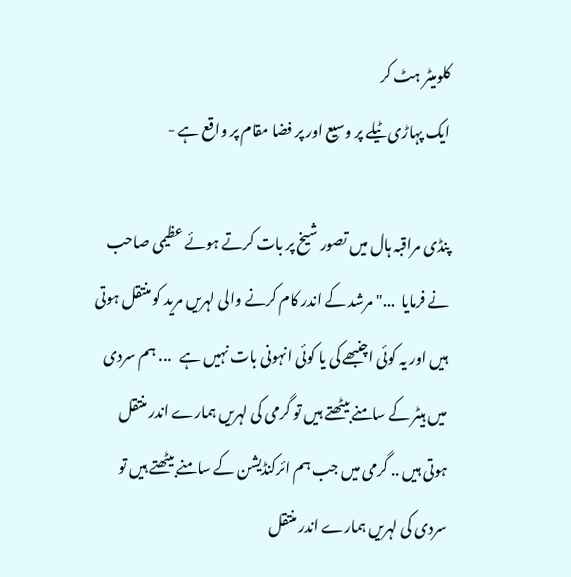کلومیٹر ہٹ کر
ایک پہاڑی ٹیلے پر وسیع اور پر فضا مقام پر واقع ہے -

پنڈی مراقبہ ہال میں تصور شیخ پر بات کرتے ہوئے عظیمی صاحب نے فرمایا  ..." مرشد کے اندر کام کرنے والی لہریں مرید کو منتقل ہوتی ہیں اور یہ کوئی اچنبھے کی یا کوئی انہونی بات نہیں ہے   ... ہم سردی میں ہیٹر کے سامنے بیٹھتے ہیں تو گرمی کی لہریں ہمارے اندر منتقل ہوتی ہیں .. گرمی میں جب ہم ائرکنڈیشن کے سامنے بیٹھتے ہیں تو سردی کی لہریں ہمارے اندر منتقل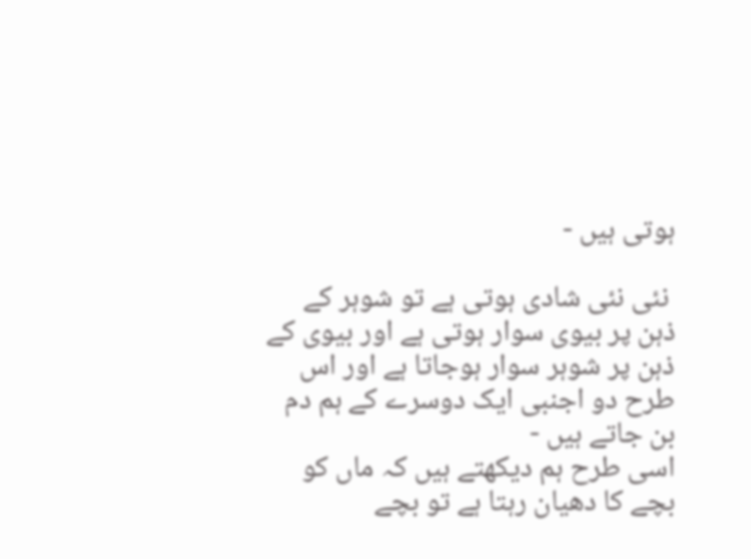ہوتی ہیں -

 نئی نئی شادی ہوتی ہے تو شوہر کے ذہن پر بیوی سوار ہوتی ہے اور بیوی کے ذہن پر شوہر سوار ہوجاتا ہے اور اس طرح دو اجنبی ایک دوسرے کے ہم دم بن جاتے ہیں -
اسی طرح ہم دیکھتے ہیں کہ ماں کو بچے کا دھیان رہتا ہے تو بچے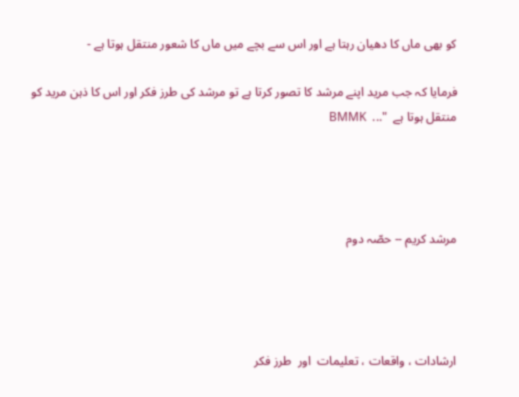کو بھی ماں کا دھیان رہتا ہے اور اس سے بچے میں ماں کا شعور منتقل ہوتا ہے -

فرمایا کہ جب مرید اپنے مرشد کا تصور کرتا ہے تو مرشد کی طرز فکر اور اس کا ذہن مرید کو منتقل ہوتا ہے  "...  BMMK




مرشد کریم -- حصّہ دوم




ارشادات ، واقعات ، تعلیمات  اور  طرز فکر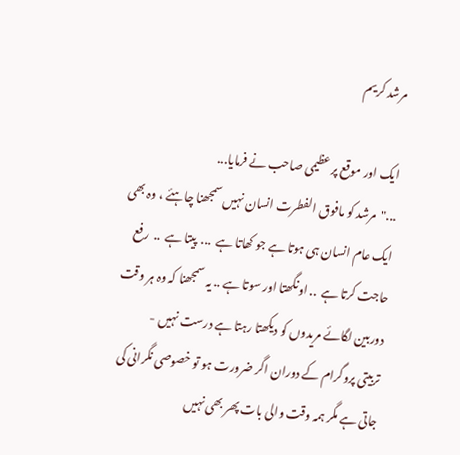مرشد کریم

ایک اور موقع پر عظیمی صاحب نے فرمایا...
..."  مرشد کو مافوق الفطرت انسان نہیں سمجھنا چاہئے ، وہ بھی ایک عام انسان ہی ہوتا ہے جو کھاتا ہے  ...  پیتا ہے  ..  رفع حاجت کرتا ہے  .. اونگھتا اور سوتا ہے .. یہ سمجھنا کہ وہ ہر وقت دوربین لگائے مریدوں کو دیکھتا رہتا ہے درست نہیں -
تربیتی پروگرام کے دوران اگر ضرورت ہو تو خصوصی نگرانی کی جاتی ہے مگر ہمہ وقت والی بات پھر بھی نہیں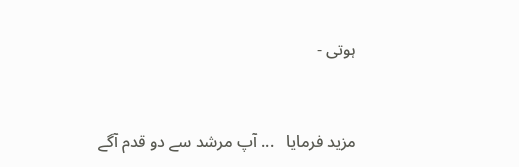ہوتی -



مزید فرمایا   ... آپ مرشد سے دو قدم آگے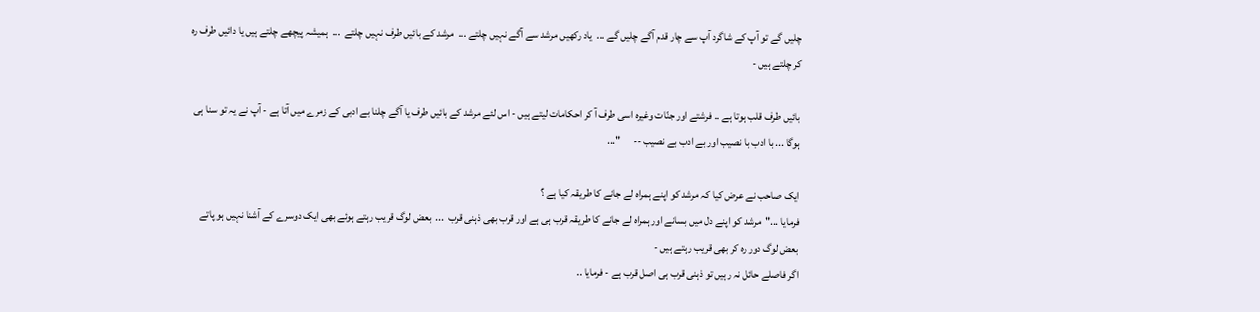چلیں گے تو آپ کے شاگرد آپ سے چار قدم آگے چلیں گے ...  یاد رکھیں مرشد سے آگے نہیں چلتے ...  مرشد کے بائیں طرف نہیں چلتے  ...  ہمیشہ پیچھے چلتے ہیں یا دائیں طرف رہ کر چلتے ہیں -

بائیں طرف قلب ہوتا ہے .. فرشتے اور جنّات وغیرہ اسی طرف آ کر احکامات لیتے ہیں - اس لئے مرشد کے بائیں طرف یا آگے چلنا بے ادبی کے زمرے میں آتا ہے - آپ نے یہ تو سنا ہی ہوگا ... با ادب با نصیب اور بے ادب بے نصیب --      "...

ایک صاحب نے عرض کیا کہ مرشد کو اپنے ہمراہ لے جانے کا طریقہ کیا ہے ؟
فرمایا ..."  مرشد کو اپنے دل میں بسانے اور ہمراہ لے جانے کا طریقہ قرب ہی ہے اور قرب بھی ذہنی قرب  ...  بعض لوگ قریب رہتے ہوئے بھی ایک دوسرے کے آشنا نہیں ہو پاتے بعض لوگ دور رہ کر بھی قریب رہتے ہیں -
اگر فاصلے حائل نہ رہیں تو ذہنی قرب ہی اصل قرب ہے - فرمایا ..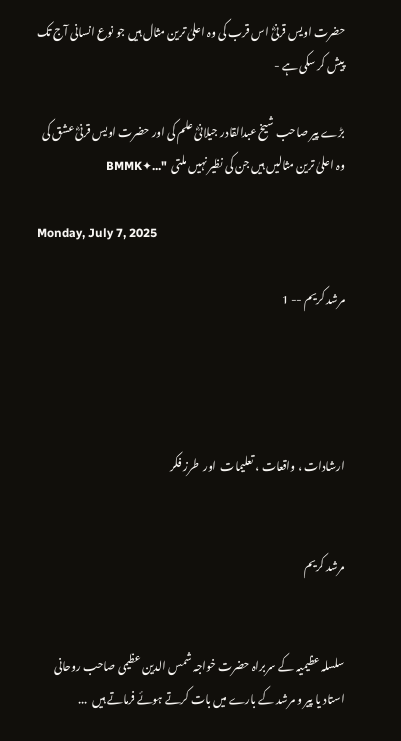حضرت اویس قرنیؓ اس قرب کی وہ اعلیٰ ترین مثال ہیں جو نوع انسانی آج تک پیش کر سکی ہے -

بڑے پیر صاحب شیخ عبدالقادر جیلانیؓ علم کی اور حضرت اویس قرنیؓ عشق کی وہ اعلیٰ ترین مثالیں ہیں جن کی نظیر نہیں ملتی  "...✦BMMK

Monday, July 7, 2025

مرشد کریم -- 1




ارشادات ، واقعات ، تعلیمات  اور  طرز فکر


مرشد کریم


سلسلہ عظیمیہ کے سربراہ حضرت خواجہ شمس الدین عظیمی صاحب روحانی استاد یا پیر و مرشد کے بارے میں بات کرتے ہوئے فرماتے ہیں  ...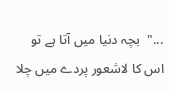..."  بچہ دنیا میں آتا ہے تو اس کا لاشعور پردے میں چلا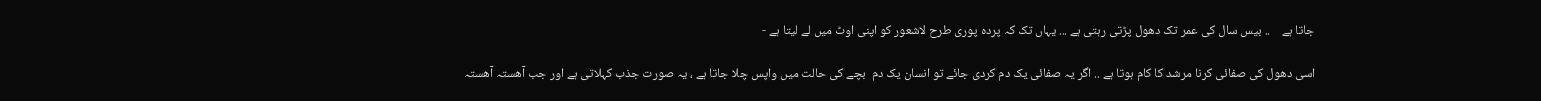جاتا ہے    .. بیس سال کی عمر تک دھول پڑتی رہتی ہے ... یہاں تک کہ پردہ پوری طرح لاشعور کو اپنی اوٹ میں لے لیتا ہے -

اسی دھول کی صفائی کرنا مرشد کا کام ہوتا ہے .. اگر یہ صفائی یک دم کردی جائے تو انسان یک دم  بچے کی حالت میں واپس چلا جاتا ہے ، یہ صورت جذب کہلاتی ہے اور جب آھستہ آھستہ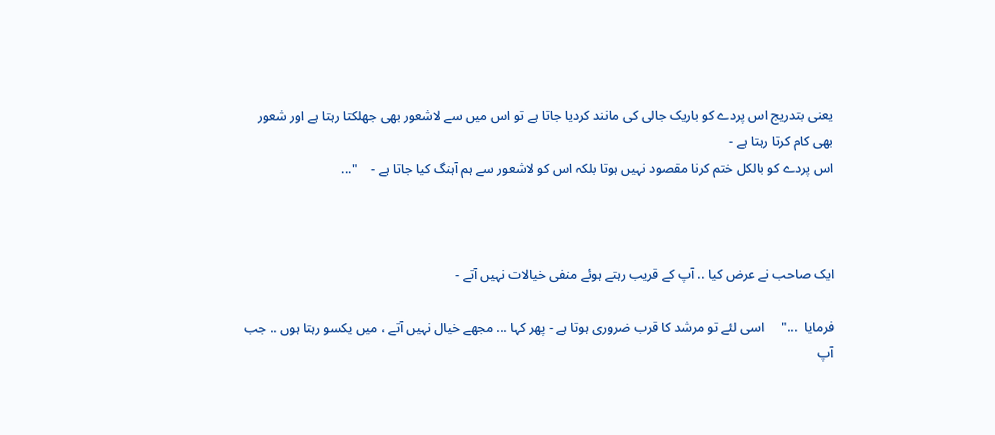یعنی بتدریج اس پردے کو باریک جالی کی مانند کردیا جاتا ہے تو اس میں سے لاشعور بھی جھلکتا رہتا ہے اور شعور بھی کام کرتا رہتا ہے -
اس پردے کو بالکل ختم کرنا مقصود نہیں ہوتا بلکہ اس کو لاشعور سے ہم آہنگ کیا جاتا ہے -    "...



ایک صاحب نے عرض کیا .. آپ کے قریب رہتے ہوئے منفی خیالات نہیں آتے -

فرمایا  ..."     اسی لئے تو مرشد کا قرب ضروری ہوتا ہے - پھر کہا ... مجھے خیال نہیں آتے ، میں یکسو رہتا ہوں .. جب آپ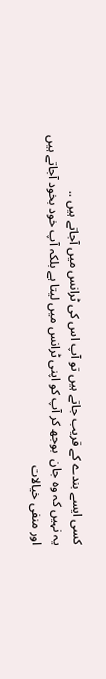کسی ایسے بندے کے قریب جاتے ہیں تو آپ اس کی ٹرانس میں آجاتے ہیں ..
یہ نہیں کہ وہ جان  بوجھ کر آپ کو اپنی ٹرانس میں لیتا ہے بلکہ آپ خود بخود آجاتے ہیں اور منفی خیالات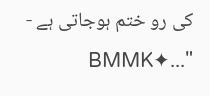کی رو ختم ہوجاتی ہے -    "...✦BMMK